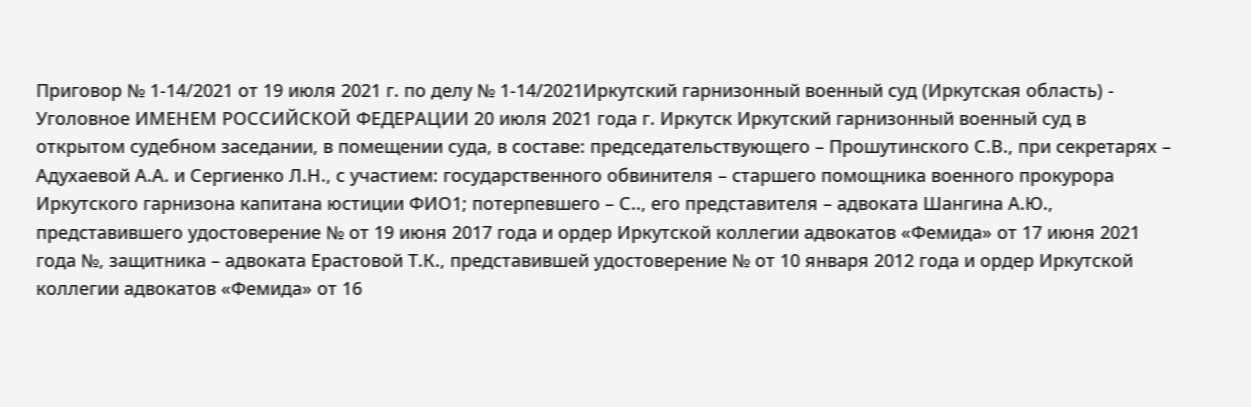Приговор № 1-14/2021 от 19 июля 2021 г. по делу № 1-14/2021Иркутский гарнизонный военный суд (Иркутская область) - Уголовное ИМЕНЕМ РОССИЙСКОЙ ФЕДЕРАЦИИ 20 июля 2021 года г. Иркутск Иркутский гарнизонный военный суд в открытом судебном заседании, в помещении суда, в составе: председательствующего – Прошутинского С.В., при секретарях – Адухаевой А.А. и Сергиенко Л.Н., с участием: государственного обвинителя – старшего помощника военного прокурора Иркутского гарнизона капитана юстиции ФИО1; потерпевшего – С.., его представителя – адвоката Шангина А.Ю., представившего удостоверение № от 19 июня 2017 года и ордер Иркутской коллегии адвокатов «Фемида» от 17 июня 2021 года №, защитника – адвоката Ерастовой Т.К., представившей удостоверение № от 10 января 2012 года и ордер Иркутской коллегии адвокатов «Фемида» от 16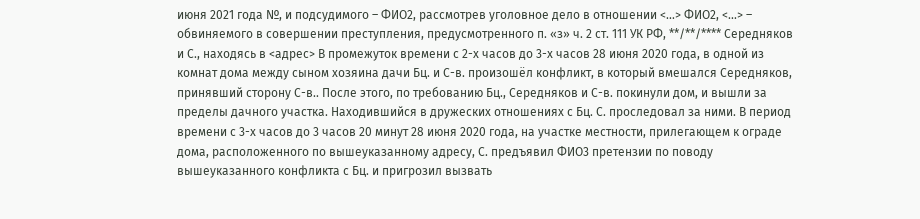июня 2021 года №, и подсудимого – ФИО2, рассмотрев уголовное дело в отношении <...> ФИО2, <...> – обвиняемого в совершении преступления, предусмотренного п. «з» ч. 2 ст. 111 УК РФ, **/**/**** Середняков и С., находясь в <адрес> В промежуток времени с 2-х часов до 3-х часов 28 июня 2020 года, в одной из комнат дома между сыном хозяина дачи Бц. и С-в. произошёл конфликт, в который вмешался Середняков, принявший сторону С-в.. После этого, по требованию Бц., Середняков и С-в. покинули дом, и вышли за пределы дачного участка. Находившийся в дружеских отношениях с Бц. С. проследовал за ними. В период времени с 3-х часов до 3 часов 20 минут 28 июня 2020 года, на участке местности, прилегающем к ограде дома, расположенного по вышеуказанному адресу, С. предъявил ФИО3 претензии по поводу вышеуказанного конфликта с Бц. и пригрозил вызвать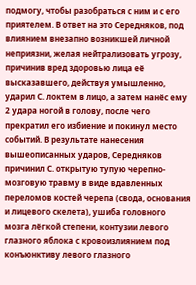подмогу, чтобы разобраться с ним и с его приятелем. В ответ на это Середняков, под влиянием внезапно возникшей личной неприязни, желая нейтрализовать угрозу, причинив вред здоровью лица её высказавшего, действуя умышленно, ударил С. локтем в лицо, а затем нанёс ему 2 удара ногой в голову, после чего прекратил его избиение и покинул место событий. В результате нанесения вышеописанных ударов, Середняков причинил С. открытую тупую черепно-мозговую травму в виде вдавленных переломов костей черепа (свода, основания и лицевого скелета), ушиба головного мозга лёгкой степени, контузии левого глазного яблока с кровоизлиянием под конъюнктиву левого глазного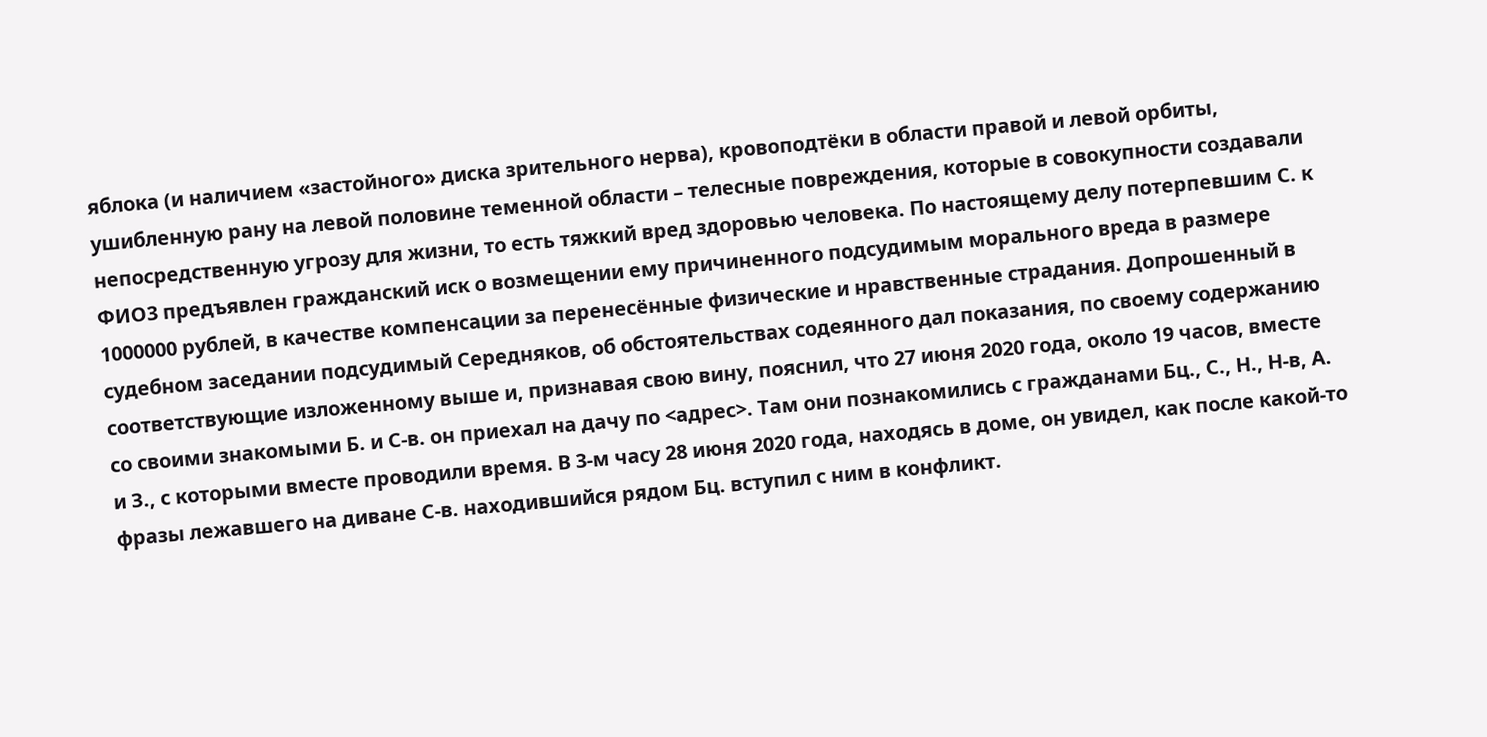яблока (и наличием «застойного» диска зрительного нерва), кровоподтёки в области правой и левой орбиты, ушибленную рану на левой половине теменной области – телесные повреждения, которые в совокупности создавали непосредственную угрозу для жизни, то есть тяжкий вред здоровью человека. По настоящему делу потерпевшим С. к ФИО3 предъявлен гражданский иск о возмещении ему причиненного подсудимым морального вреда в размере 1000000 рублей, в качестве компенсации за перенесённые физические и нравственные страдания. Допрошенный в судебном заседании подсудимый Середняков, об обстоятельствах содеянного дал показания, по своему содержанию соответствующие изложенному выше и, признавая свою вину, пояснил, что 27 июня 2020 года, около 19 часов, вместе со своими знакомыми Б. и С-в. он приехал на дачу по <адрес>. Там они познакомились с гражданами Бц., С., Н., Н-в, А. и З., с которыми вместе проводили время. В 3-м часу 28 июня 2020 года, находясь в доме, он увидел, как после какой-то фразы лежавшего на диване С-в. находившийся рядом Бц. вступил с ним в конфликт.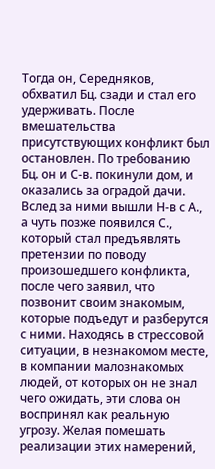Тогда он, Середняков, обхватил Бц. сзади и стал его удерживать. После вмешательства присутствующих конфликт был остановлен. По требованию Бц. он и С-в. покинули дом, и оказались за оградой дачи. Вслед за ними вышли Н-в с А., а чуть позже появился С., который стал предъявлять претензии по поводу произошедшего конфликта, после чего заявил, что позвонит своим знакомым, которые подъедут и разберутся с ними. Находясь в стрессовой ситуации, в незнакомом месте, в компании малознакомых людей, от которых он не знал чего ожидать, эти слова он воспринял как реальную угрозу. Желая помешать реализации этих намерений,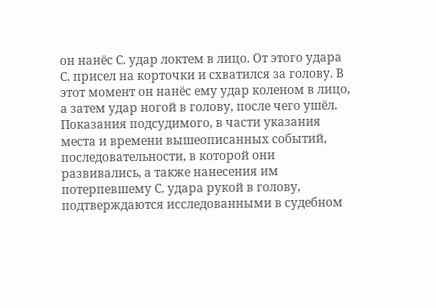он нанёс С. удар локтем в лицо. От этого удара С. присел на корточки и схватился за голову. В этот момент он нанёс ему удар коленом в лицо, а затем удар ногой в голову, после чего ушёл. Показания подсудимого, в части указания места и времени вышеописанных событий, последовательности, в которой они развивались, а также нанесения им потерпевшему С. удара рукой в голову, подтверждаются исследованными в судебном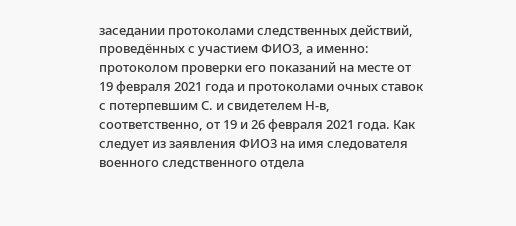заседании протоколами следственных действий, проведённых с участием ФИО3, а именно: протоколом проверки его показаний на месте от 19 февраля 2021 года и протоколами очных ставок с потерпевшим С. и свидетелем Н-в, соответственно, от 19 и 26 февраля 2021 года. Как следует из заявления ФИО3 на имя следователя военного следственного отдела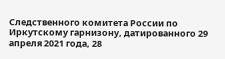Следственного комитета России по Иркутскому гарнизону, датированного 29 апреля 2021 года, 28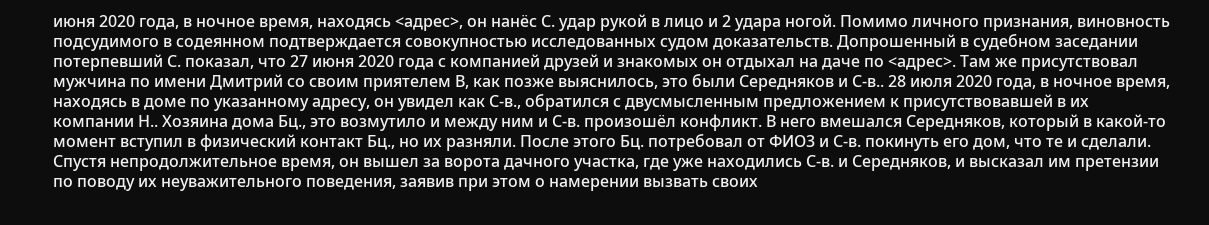июня 2020 года, в ночное время, находясь <адрес>, он нанёс С. удар рукой в лицо и 2 удара ногой. Помимо личного признания, виновность подсудимого в содеянном подтверждается совокупностью исследованных судом доказательств. Допрошенный в судебном заседании потерпевший С. показал, что 27 июня 2020 года с компанией друзей и знакомых он отдыхал на даче по <адрес>. Там же присутствовал мужчина по имени Дмитрий со своим приятелем В, как позже выяснилось, это были Середняков и С-в.. 28 июля 2020 года, в ночное время, находясь в доме по указанному адресу, он увидел как С-в., обратился с двусмысленным предложением к присутствовавшей в их компании Н.. Хозяина дома Бц., это возмутило и между ним и С-в. произошёл конфликт. В него вмешался Середняков, который в какой-то момент вступил в физический контакт Бц., но их разняли. После этого Бц. потребовал от ФИО3 и С-в. покинуть его дом, что те и сделали. Спустя непродолжительное время, он вышел за ворота дачного участка, где уже находились С-в. и Середняков, и высказал им претензии по поводу их неуважительного поведения, заявив при этом о намерении вызвать своих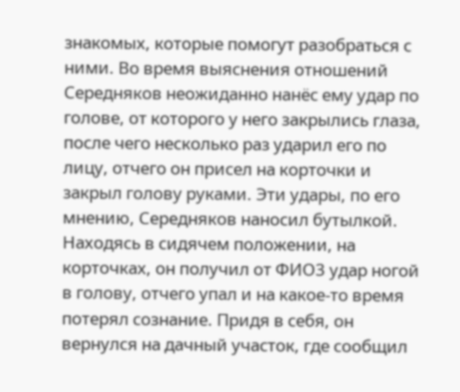знакомых, которые помогут разобраться с ними. Во время выяснения отношений Середняков неожиданно нанёс ему удар по голове, от которого у него закрылись глаза, после чего несколько раз ударил его по лицу, отчего он присел на корточки и закрыл голову руками. Эти удары, по его мнению, Середняков наносил бутылкой. Находясь в сидячем положении, на корточках, он получил от ФИО3 удар ногой в голову, отчего упал и на какое-то время потерял сознание. Придя в себя, он вернулся на дачный участок, где сообщил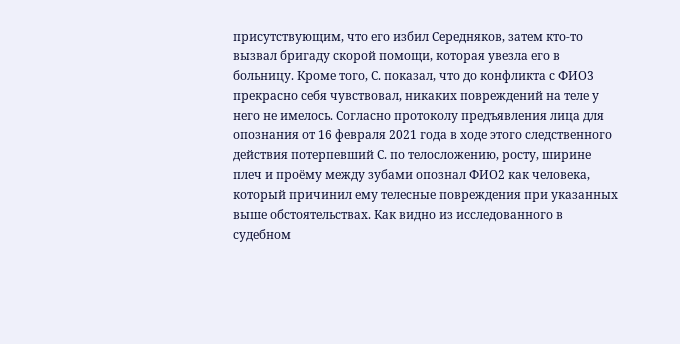присутствующим, что его избил Середняков, затем кто-то вызвал бригаду скорой помощи, которая увезла его в больницу. Кроме того, С. показал, что до конфликта с ФИО3 прекрасно себя чувствовал, никаких повреждений на теле у него не имелось. Согласно протоколу предъявления лица для опознания от 16 февраля 2021 года в ходе этого следственного действия потерпевший С. по телосложению, росту, ширине плеч и проёму между зубами опознал ФИО2 как человека, который причинил ему телесные повреждения при указанных выше обстоятельствах. Как видно из исследованного в судебном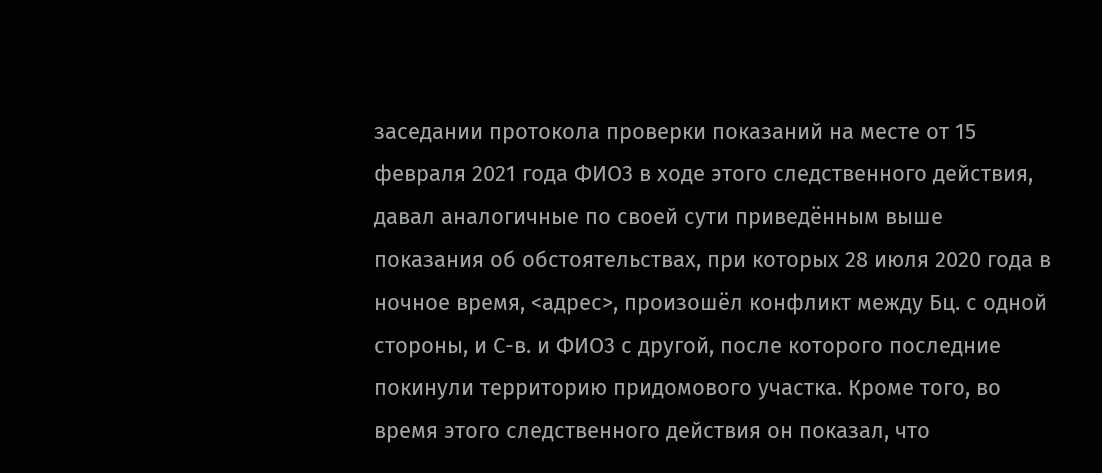заседании протокола проверки показаний на месте от 15 февраля 2021 года ФИО3 в ходе этого следственного действия, давал аналогичные по своей сути приведённым выше показания об обстоятельствах, при которых 28 июля 2020 года в ночное время, <адрес>, произошёл конфликт между Бц. с одной стороны, и С-в. и ФИО3 с другой, после которого последние покинули территорию придомового участка. Кроме того, во время этого следственного действия он показал, что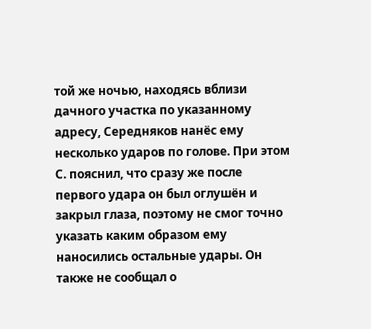той же ночью, находясь вблизи дачного участка по указанному адресу, Середняков нанёс ему несколько ударов по голове. При этом С. пояснил, что сразу же после первого удара он был оглушён и закрыл глаза, поэтому не смог точно указать каким образом ему наносились остальные удары. Он также не сообщал о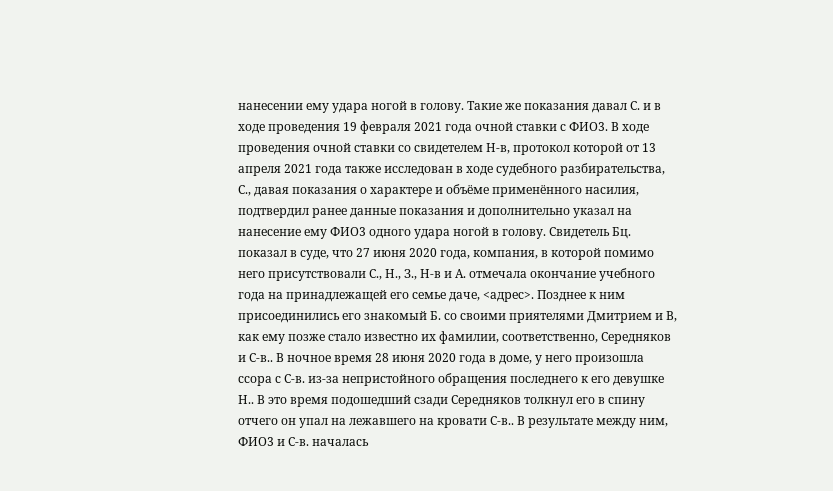нанесении ему удара ногой в голову. Такие же показания давал С. и в ходе проведения 19 февраля 2021 года очной ставки с ФИО3. В ходе проведения очной ставки со свидетелем Н-в, протокол которой от 13 апреля 2021 года также исследован в ходе судебного разбирательства, С., давая показания о характере и объёме применённого насилия, подтвердил ранее данные показания и дополнительно указал на нанесение ему ФИО3 одного удара ногой в голову. Свидетель Бц. показал в суде, что 27 июня 2020 года, компания, в которой помимо него присутствовали С., Н., З., Н-в и А. отмечала окончание учебного года на принадлежащей его семье даче, <адрес>. Позднее к ним присоединились его знакомый Б. со своими приятелями Дмитрием и В, как ему позже стало известно их фамилии, соответственно, Середняков и С-в.. В ночное время 28 июня 2020 года в доме, у него произошла ссора с С-в. из-за непристойного обращения последнего к его девушке Н.. В это время подошедший сзади Середняков толкнул его в спину отчего он упал на лежавшего на кровати С-в.. В результате между ним, ФИО3 и С-в. началась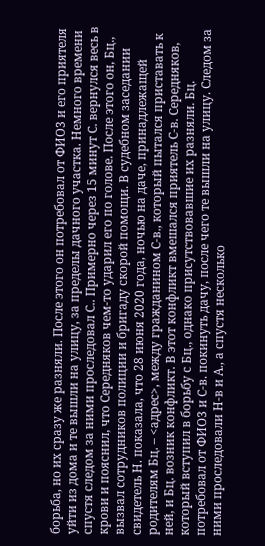борьба, но их сразу же разняли. После этого он потребовал от ФИО3 и его приятеля уйти из дома и те вышли на улицу, за пределы дачного участка. Немного времени спустя следом за ними проследовал С.. Примерно через 15 минут С. вернулся весь в крови и пояснил, что Середняков чем-то ударил его по голове. После этого он, Бц., вызвал сотрудников полиции и бригаду скорой помощи. В судебном заседании свидетель Н. показала, что 28 июня 2020 года, ночью на даче, принадлежащей родителям Бц. – <адрес>, между гражданином С-в., который пытался приставать к ней, и Бц. возник конфликт. В этот конфликт вмешался приятель С-в. Середняков, который вступил в борьбу с Бц., однако присутствовавшие их разняли. Бц. потребовал от ФИО3 и С-в. покинуть дачу, после чего те вышли на улицу. Следом за ними проследовали Н-в и А., а спустя несколько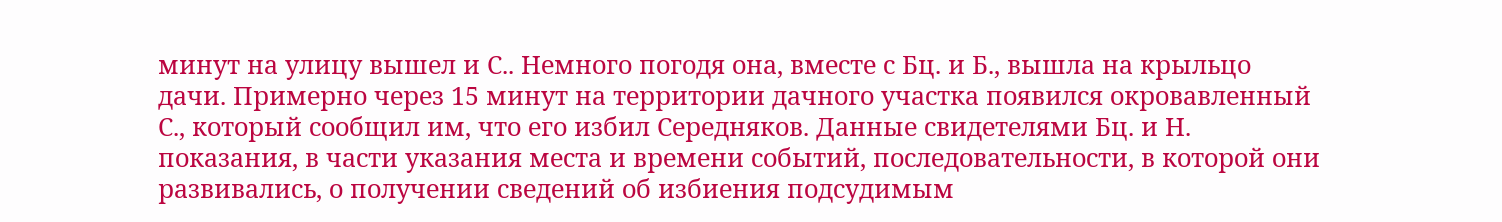минут на улицу вышел и С.. Немного погодя она, вместе с Бц. и Б., вышла на крыльцо дачи. Примерно через 15 минут на территории дачного участка появился окровавленный С., который сообщил им, что его избил Середняков. Данные свидетелями Бц. и Н. показания, в части указания места и времени событий, последовательности, в которой они развивались, о получении сведений об избиения подсудимым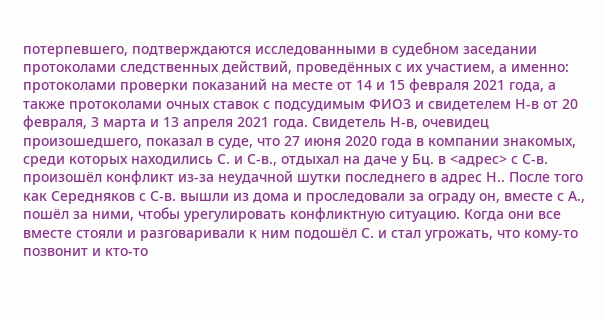потерпевшего, подтверждаются исследованными в судебном заседании протоколами следственных действий, проведённых с их участием, а именно: протоколами проверки показаний на месте от 14 и 15 февраля 2021 года, а также протоколами очных ставок с подсудимым ФИО3 и свидетелем Н-в от 20 февраля, 3 марта и 13 апреля 2021 года. Свидетель Н-в, очевидец произошедшего, показал в суде, что 27 июня 2020 года в компании знакомых, среди которых находились С. и С-в., отдыхал на даче у Бц. в <адрес> с С-в. произошёл конфликт из-за неудачной шутки последнего в адрес Н.. После того как Середняков с С-в. вышли из дома и проследовали за ограду он, вместе с А., пошёл за ними, чтобы урегулировать конфликтную ситуацию. Когда они все вместе стояли и разговаривали к ним подошёл С. и стал угрожать, что кому-то позвонит и кто-то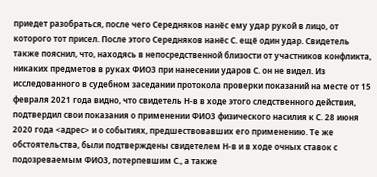приедет разобраться, после чего Середняков нанёс ему удар рукой в лицо, от которого тот присел. После этого Середняков нанёс С. ещё один удар. Свидетель также пояснил, что, находясь в непосредственной близости от участников конфликта, никаких предметов в руках ФИО3 при нанесении ударов С. он не видел. Из исследованного в судебном заседании протокола проверки показаний на месте от 15 февраля 2021 года видно, что свидетель Н-в в ходе этого следственного действия, подтвердил свои показания о применении ФИО3 физического насилия к С. 28 июня 2020 года <адрес> и о событиях, предшествовавших его применению. Те же обстоятельства, были подтверждены свидетелем Н-в и в ходе очных ставок с подозреваемым ФИО3, потерпевшим С., а также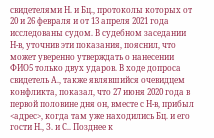свидетелями Н. и Бц., протоколы которых от 20 и 26 февраля и от 13 апреля 2021 года исследованы судом. В судебном заседании Н-в, уточнив эти показания, пояснил, что может уверенно утверждать о нанесении ФИО5 только двух ударов. В ходе допроса свидетель А., также являвшийся очевидцем конфликта, показал, что 27 июня 2020 года в первой половине дня он, вместе с Н-в, прибыл <адрес>, когда там уже находились Бц. и его гости Н., З. и С.. Позднее к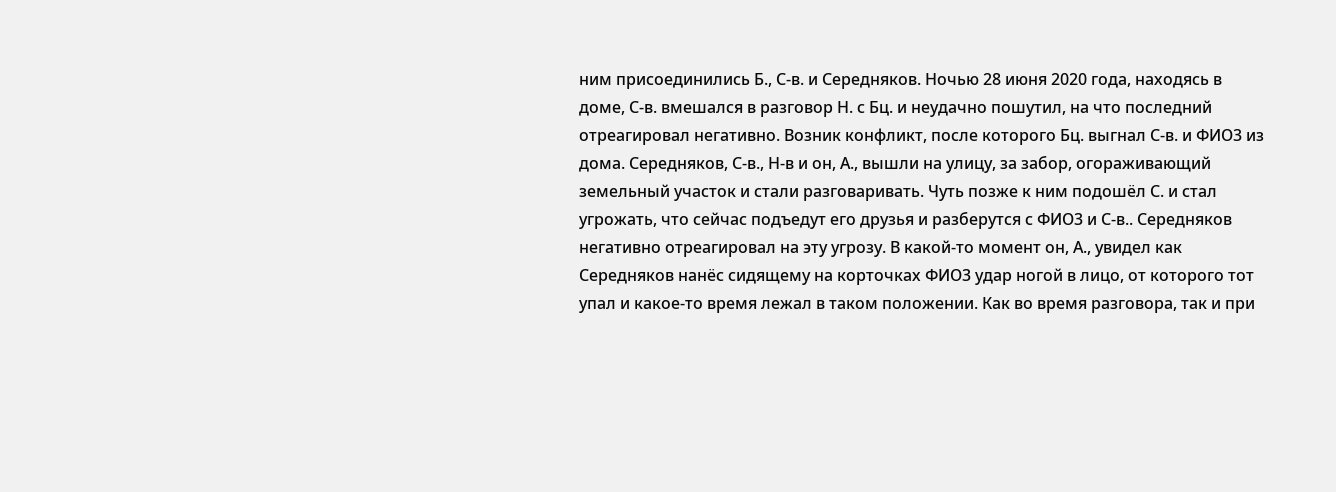ним присоединились Б., С-в. и Середняков. Ночью 28 июня 2020 года, находясь в доме, С-в. вмешался в разговор Н. с Бц. и неудачно пошутил, на что последний отреагировал негативно. Возник конфликт, после которого Бц. выгнал С-в. и ФИО3 из дома. Середняков, С-в., Н-в и он, А., вышли на улицу, за забор, огораживающий земельный участок и стали разговаривать. Чуть позже к ним подошёл С. и стал угрожать, что сейчас подъедут его друзья и разберутся с ФИО3 и С-в.. Середняков негативно отреагировал на эту угрозу. В какой-то момент он, А., увидел как Середняков нанёс сидящему на корточках ФИО3 удар ногой в лицо, от которого тот упал и какое-то время лежал в таком положении. Как во время разговора, так и при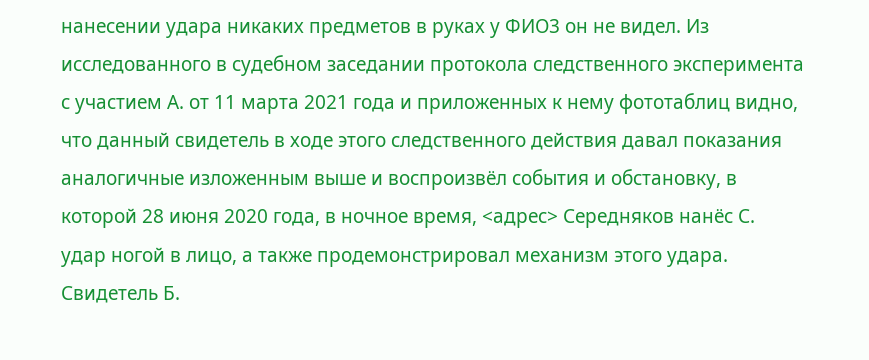нанесении удара никаких предметов в руках у ФИО3 он не видел. Из исследованного в судебном заседании протокола следственного эксперимента с участием А. от 11 марта 2021 года и приложенных к нему фототаблиц видно, что данный свидетель в ходе этого следственного действия давал показания аналогичные изложенным выше и воспроизвёл события и обстановку, в которой 28 июня 2020 года, в ночное время, <адрес> Середняков нанёс С. удар ногой в лицо, а также продемонстрировал механизм этого удара. Свидетель Б.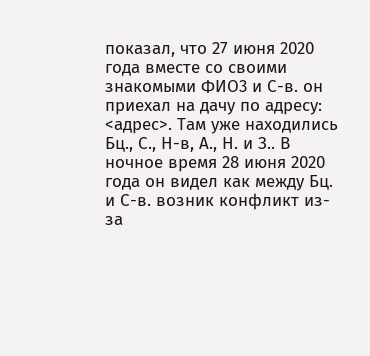показал, что 27 июня 2020 года вместе со своими знакомыми ФИО3 и С-в. он приехал на дачу по адресу: <адрес>. Там уже находились Бц., С., Н-в, А., Н. и З.. В ночное время 28 июня 2020 года он видел как между Бц. и С-в. возник конфликт из-за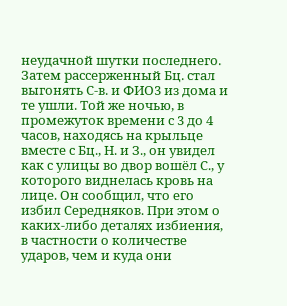неудачной шутки последнего. Затем рассерженный Бц. стал выгонять С-в. и ФИО3 из дома и те ушли. Той же ночью, в промежуток времени с 3 до 4 часов, находясь на крыльце вместе с Бц., Н. и З., он увидел как с улицы во двор вошёл С., у которого виднелась кровь на лице. Он сообщил, что его избил Середняков. При этом о каких-либо деталях избиения, в частности о количестве ударов, чем и куда они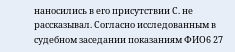наносились в его присутствии С. не рассказывал. Согласно исследованным в судебном заседании показаниям ФИО6 27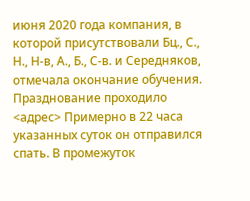июня 2020 года компания, в которой присутствовали Бц., С., Н., Н-в, А., Б., С-в. и Середняков, отмечала окончание обучения. Празднование проходило <адрес> Примерно в 22 часа указанных суток он отправился спать. В промежуток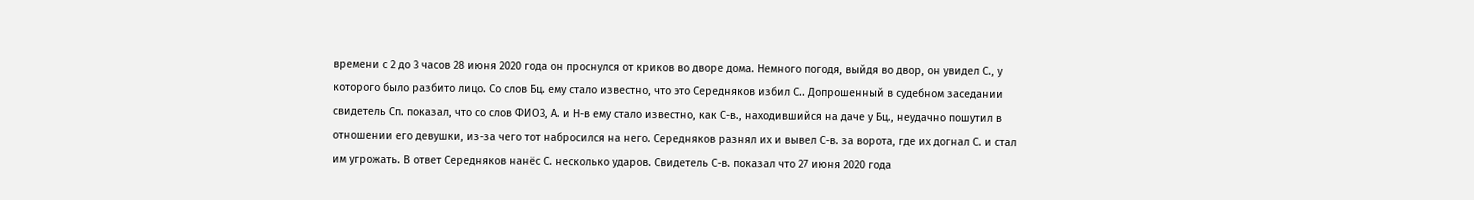времени с 2 до 3 часов 28 июня 2020 года он проснулся от криков во дворе дома. Немного погодя, выйдя во двор, он увидел С., у которого было разбито лицо. Со слов Бц. ему стало известно, что это Середняков избил С.. Допрошенный в судебном заседании свидетель Сп. показал, что со слов ФИО3, А. и Н-в ему стало известно, как С-в., находившийся на даче у Бц., неудачно пошутил в отношении его девушки, из-за чего тот набросился на него. Середняков разнял их и вывел С-в. за ворота, где их догнал С. и стал им угрожать. В ответ Середняков нанёс С. несколько ударов. Свидетель С-в. показал что 27 июня 2020 года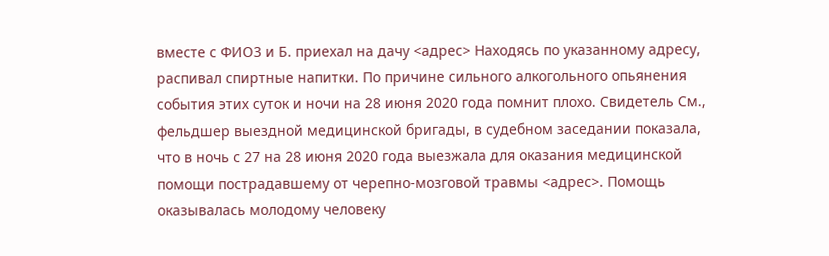вместе с ФИО3 и Б. приехал на дачу <адрес> Находясь по указанному адресу, распивал спиртные напитки. По причине сильного алкогольного опьянения события этих суток и ночи на 28 июня 2020 года помнит плохо. Свидетель См., фельдшер выездной медицинской бригады, в судебном заседании показала, что в ночь с 27 на 28 июня 2020 года выезжала для оказания медицинской помощи пострадавшему от черепно-мозговой травмы <адрес>. Помощь оказывалась молодому человеку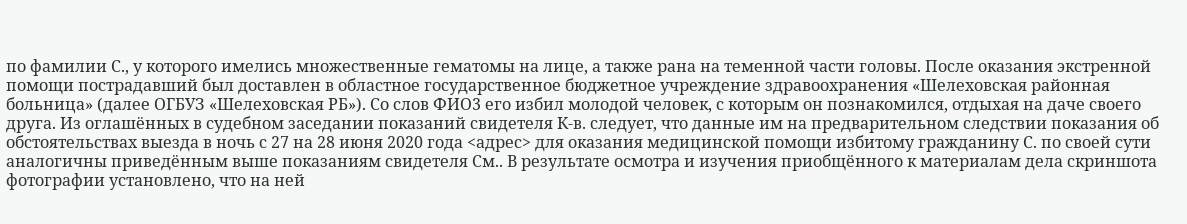по фамилии С., у которого имелись множественные гематомы на лице, а также рана на теменной части головы. После оказания экстренной помощи пострадавший был доставлен в областное государственное бюджетное учреждение здравоохранения «Шелеховская районная больница» (далее ОГБУЗ «Шелеховская РБ»). Со слов ФИО3 его избил молодой человек, с которым он познакомился, отдыхая на даче своего друга. Из оглашённых в судебном заседании показаний свидетеля К-в. следует, что данные им на предварительном следствии показания об обстоятельствах выезда в ночь с 27 на 28 июня 2020 года <адрес> для оказания медицинской помощи избитому гражданину С. по своей сути аналогичны приведённым выше показаниям свидетеля См.. В результате осмотра и изучения приобщённого к материалам дела скриншота фотографии установлено, что на ней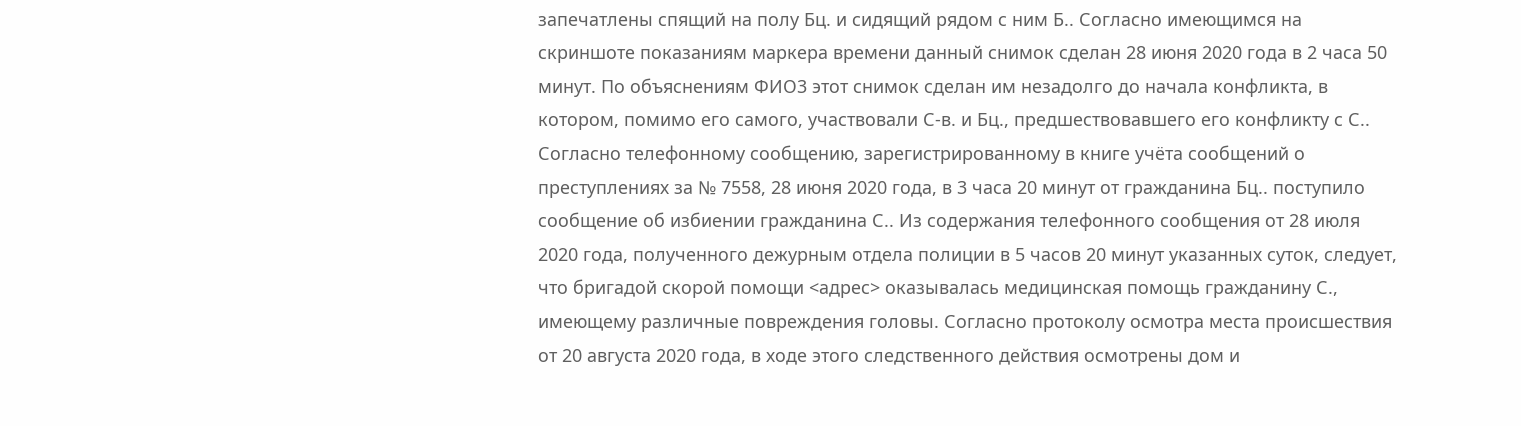запечатлены спящий на полу Бц. и сидящий рядом с ним Б.. Согласно имеющимся на скриншоте показаниям маркера времени данный снимок сделан 28 июня 2020 года в 2 часа 50 минут. По объяснениям ФИО3 этот снимок сделан им незадолго до начала конфликта, в котором, помимо его самого, участвовали С-в. и Бц., предшествовавшего его конфликту с С.. Согласно телефонному сообщению, зарегистрированному в книге учёта сообщений о преступлениях за № 7558, 28 июня 2020 года, в 3 часа 20 минут от гражданина Бц.. поступило сообщение об избиении гражданина С.. Из содержания телефонного сообщения от 28 июля 2020 года, полученного дежурным отдела полиции в 5 часов 20 минут указанных суток, следует, что бригадой скорой помощи <адрес> оказывалась медицинская помощь гражданину С., имеющему различные повреждения головы. Согласно протоколу осмотра места происшествия от 20 августа 2020 года, в ходе этого следственного действия осмотрены дом и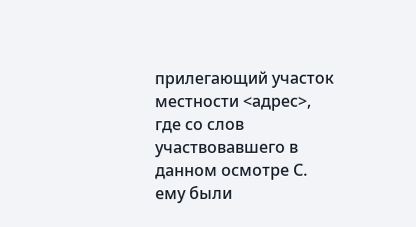прилегающий участок местности <адрес>, где со слов участвовавшего в данном осмотре С. ему были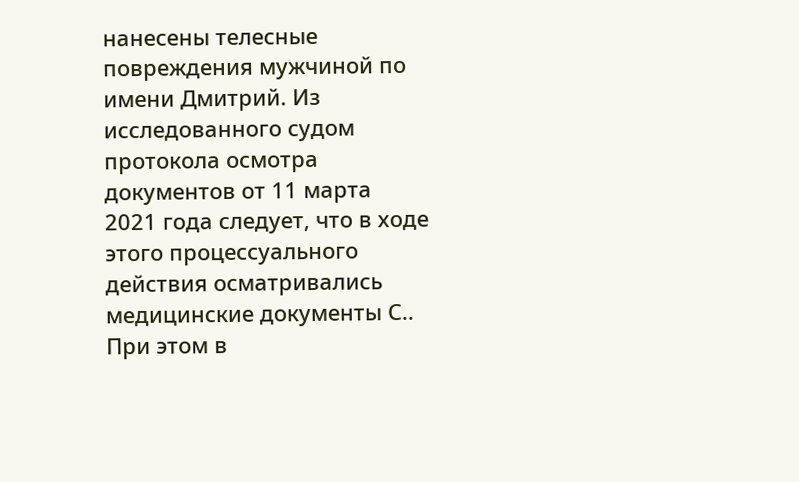нанесены телесные повреждения мужчиной по имени Дмитрий. Из исследованного судом протокола осмотра документов от 11 марта 2021 года следует, что в ходе этого процессуального действия осматривались медицинские документы С.. При этом в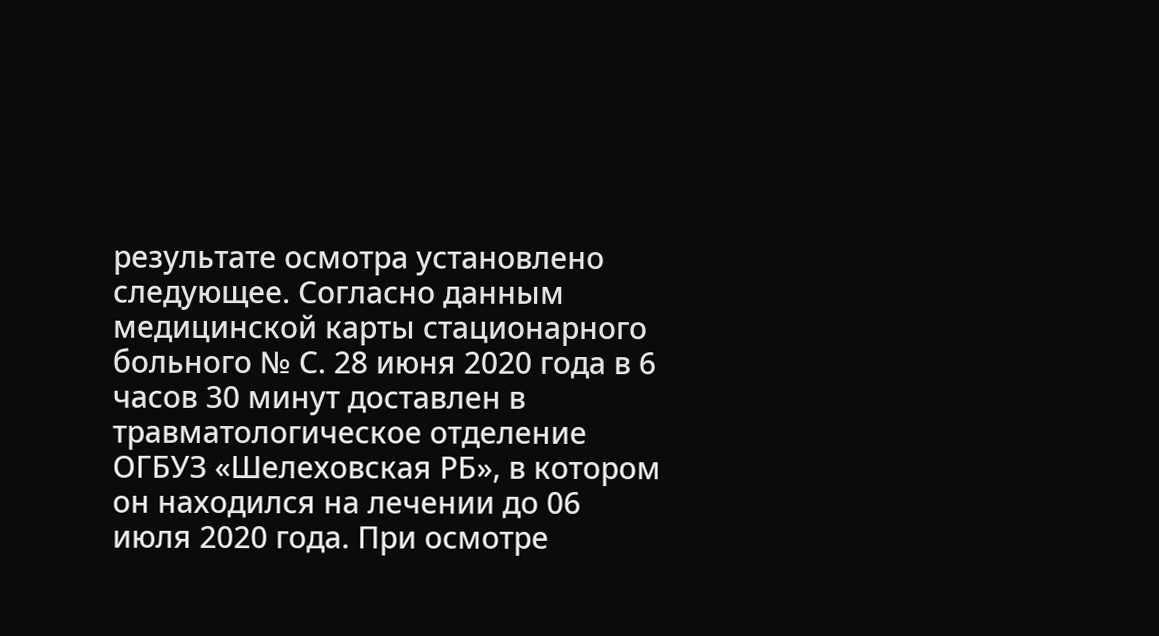результате осмотра установлено следующее. Согласно данным медицинской карты стационарного больного № С. 28 июня 2020 года в 6 часов 30 минут доставлен в травматологическое отделение ОГБУЗ «Шелеховская РБ», в котором он находился на лечении до 06 июля 2020 года. При осмотре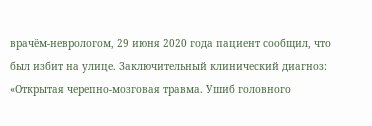врачём-неврологом, 29 июня 2020 года пациент сообщил, что был избит на улице. Заключительный клинический диагноз: «Открытая черепно-мозговая травма. Ушиб головного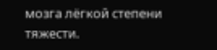мозга лёгкой степени тяжести.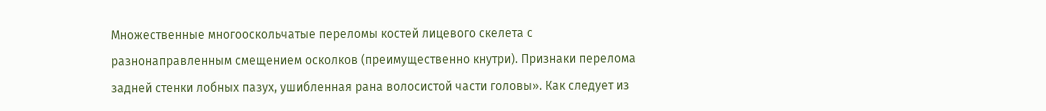Множественные многооскольчатые переломы костей лицевого скелета с разнонаправленным смещением осколков (преимущественно кнутри). Признаки перелома задней стенки лобных пазух, ушибленная рана волосистой части головы». Как следует из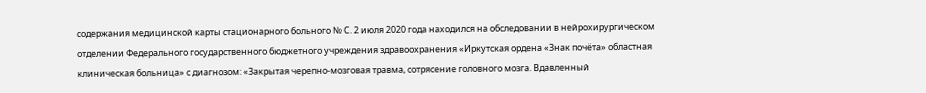содержания медицинской карты стационарного больного № С. 2 июля 2020 года находился на обследовании в нейрохирургическом отделении Федерального государственного бюджетного учреждения здравоохранения «Иркутская ордена «Знак почёта» областная клиническая больница» с диагнозом: «Закрытая черепно-мозговая травма, сотрясение головного мозга. Вдавленный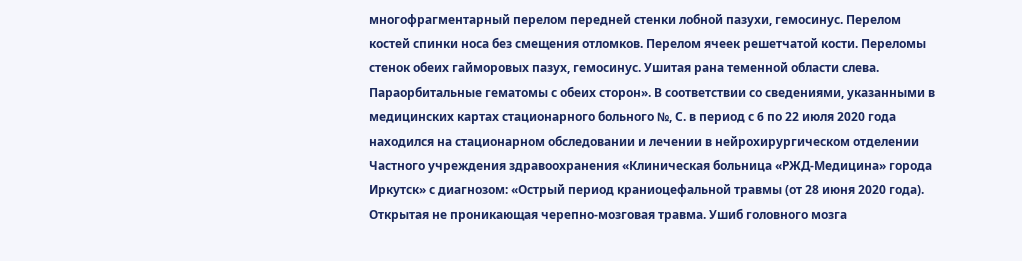многофрагментарный перелом передней стенки лобной пазухи, гемосинус. Перелом костей спинки носа без смещения отломков. Перелом ячеек решетчатой кости. Переломы стенок обеих гайморовых пазух, гемосинус. Ушитая рана теменной области слева. Параорбитальные гематомы с обеих сторон». В соответствии со сведениями, указанными в медицинских картах стационарного больного №, С. в период с 6 по 22 июля 2020 года находился на стационарном обследовании и лечении в нейрохирургическом отделении Частного учреждения здравоохранения «Клиническая больница «РЖД-Медицина» города Иркутск» с диагнозом: «Острый период краниоцефальной травмы (от 28 июня 2020 года). Открытая не проникающая черепно-мозговая травма. Ушиб головного мозга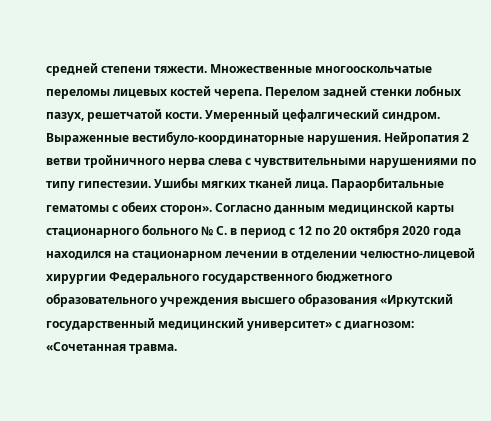средней степени тяжести. Множественные многооскольчатые переломы лицевых костей черепа. Перелом задней стенки лобных пазух, решетчатой кости. Умеренный цефалгический синдром. Выраженные вестибуло-координаторные нарушения. Нейропатия 2 ветви тройничного нерва слева с чувствительными нарушениями по типу гипестезии. Ушибы мягких тканей лица. Параорбитальные гематомы с обеих сторон». Согласно данным медицинской карты стационарного больного № С. в период с 12 по 20 октября 2020 года находился на стационарном лечении в отделении челюстно-лицевой хирургии Федерального государственного бюджетного образовательного учреждения высшего образования «Иркутский государственный медицинский университет» с диагнозом: «Сочетанная травма.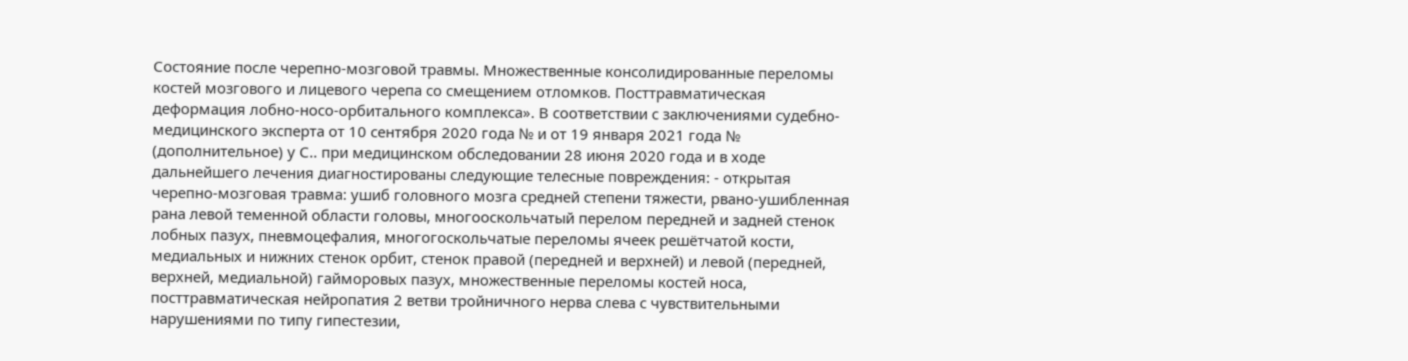Состояние после черепно-мозговой травмы. Множественные консолидированные переломы костей мозгового и лицевого черепа со смещением отломков. Посттравматическая деформация лобно-носо-орбитального комплекса». В соответствии с заключениями судебно-медицинского эксперта от 10 сентября 2020 года № и от 19 января 2021 года № (дополнительное) у С.. при медицинском обследовании 28 июня 2020 года и в ходе дальнейшего лечения диагностированы следующие телесные повреждения: - открытая черепно-мозговая травма: ушиб головного мозга средней степени тяжести, рвано-ушибленная рана левой теменной области головы, многооскольчатый перелом передней и задней стенок лобных пазух, пневмоцефалия, многогоскольчатые переломы ячеек решётчатой кости, медиальных и нижних стенок орбит, стенок правой (передней и верхней) и левой (передней, верхней, медиальной) гайморовых пазух, множественные переломы костей носа, посттравматическая нейропатия 2 ветви тройничного нерва слева с чувствительными нарушениями по типу гипестезии,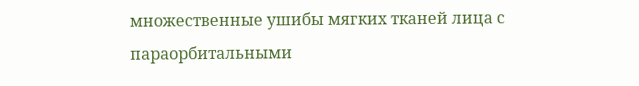множественные ушибы мягких тканей лица с параорбитальными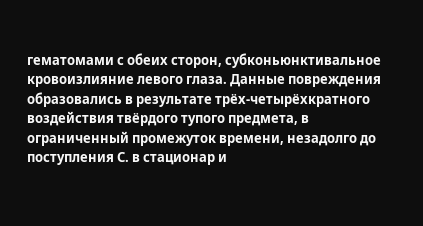гематомами с обеих сторон, субконьюнктивальное кровоизлияние левого глаза. Данные повреждения образовались в результате трёх-четырёхкратного воздействия твёрдого тупого предмета, в ограниченный промежуток времени, незадолго до поступления С. в стационар и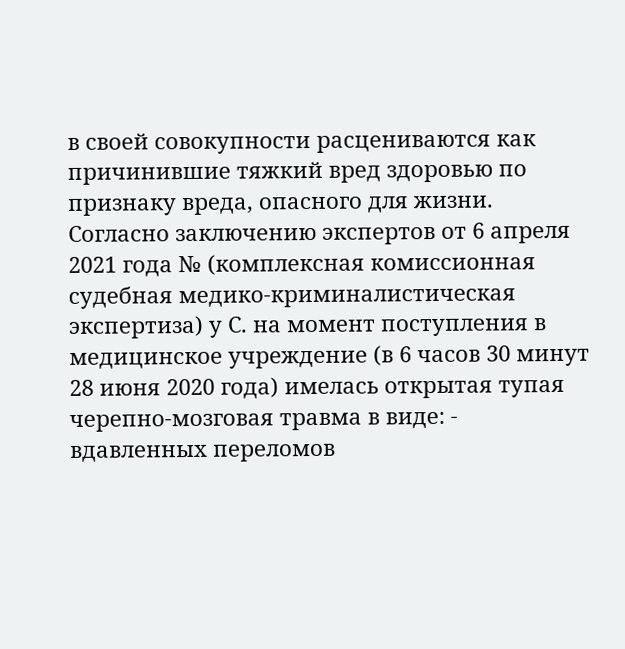в своей совокупности расцениваются как причинившие тяжкий вред здоровью по признаку вреда, опасного для жизни. Согласно заключению экспертов от 6 апреля 2021 года № (комплексная комиссионная судебная медико-криминалистическая экспертиза) у С. на момент поступления в медицинское учреждение (в 6 часов 30 минут 28 июня 2020 года) имелась открытая тупая черепно-мозговая травма в виде: - вдавленных переломов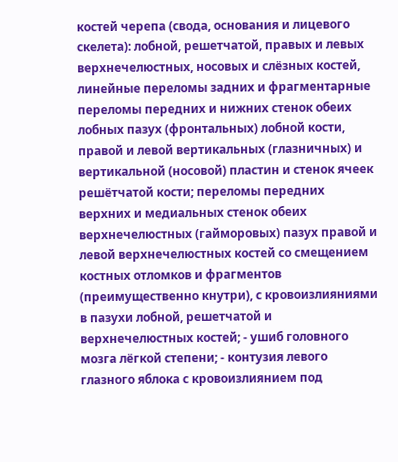костей черепа (свода, основания и лицевого скелета): лобной, решетчатой, правых и левых верхнечелюстных, носовых и слёзных костей, линейные переломы задних и фрагментарные переломы передних и нижних стенок обеих лобных пазух (фронтальных) лобной кости, правой и левой вертикальных (глазничных) и вертикальной (носовой) пластин и стенок ячеек решётчатой кости; переломы передних верхних и медиальных стенок обеих верхнечелюстных (гайморовых) пазух правой и левой верхнечелюстных костей со смещением костных отломков и фрагментов (преимущественно кнутри), с кровоизлияниями в пазухи лобной, решетчатой и верхнечелюстных костей; - ушиб головного мозга лёгкой степени; - контузия левого глазного яблока с кровоизлиянием под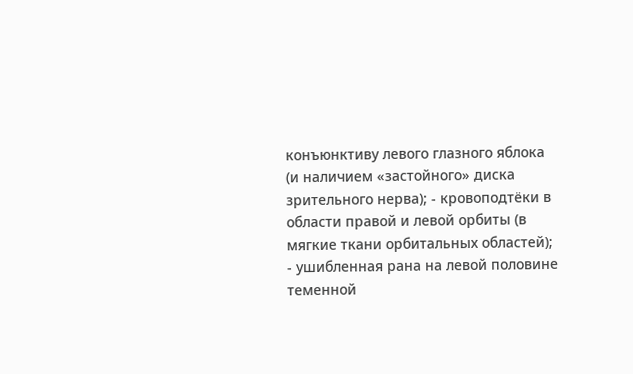конъюнктиву левого глазного яблока (и наличием «застойного» диска зрительного нерва); - кровоподтёки в области правой и левой орбиты (в мягкие ткани орбитальных областей); - ушибленная рана на левой половине теменной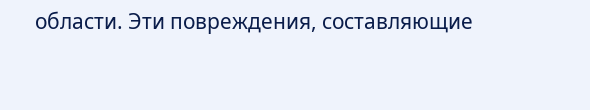области. Эти повреждения, составляющие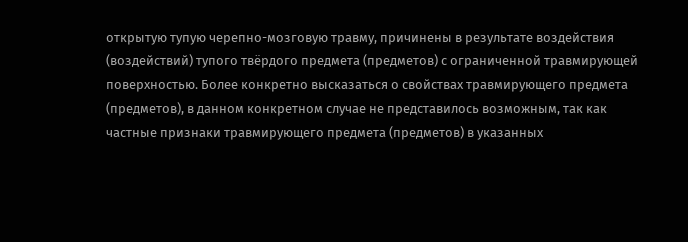открытую тупую черепно-мозговую травму, причинены в результате воздействия (воздействий) тупого твёрдого предмета (предметов) с ограниченной травмирующей поверхностью. Более конкретно высказаться о свойствах травмирующего предмета (предметов), в данном конкретном случае не представилось возможным, так как частные признаки травмирующего предмета (предметов) в указанных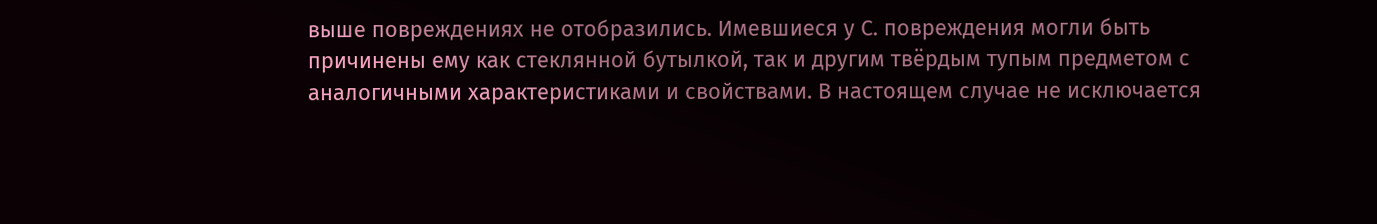выше повреждениях не отобразились. Имевшиеся у С. повреждения могли быть причинены ему как стеклянной бутылкой, так и другим твёрдым тупым предметом с аналогичными характеристиками и свойствами. В настоящем случае не исключается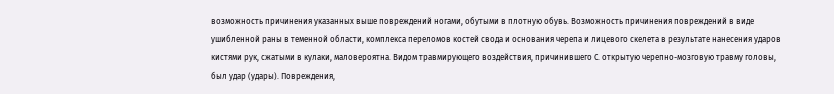возможность причинения указанных выше повреждений ногами, обутыми в плотную обувь. Возможность причинения повреждений в виде ушибленной раны в теменной области, комплекса переломов костей свода и основания черепа и лицевого скелета в результате нанесения ударов кистями рук, сжатыми в кулаки, маловероятна. Видом травмирующего воздействия, причинившего С. открытую черепно-мозговую травму головы, был удар (удары). Повреждения,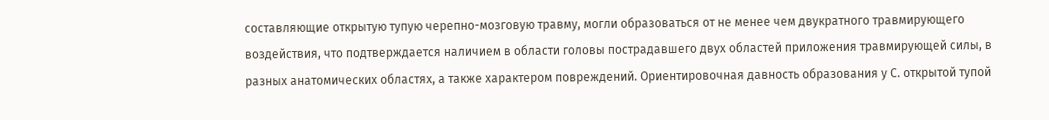составляющие открытую тупую черепно-мозговую травму, могли образоваться от не менее чем двукратного травмирующего воздействия, что подтверждается наличием в области головы пострадавшего двух областей приложения травмирующей силы, в разных анатомических областях, а также характером повреждений. Ориентировочная давность образования у С. открытой тупой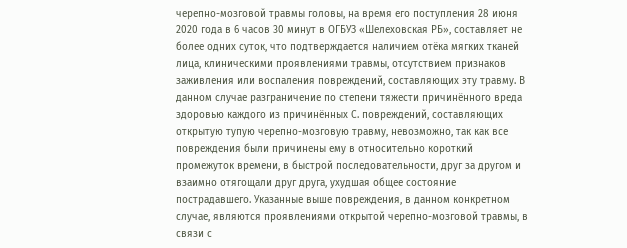черепно-мозговой травмы головы, на время его поступления 28 июня 2020 года в 6 часов 30 минут в ОГБУЗ «Шелеховская РБ», составляет не более одних суток, что подтверждается наличием отёка мягких тканей лица, клиническими проявлениями травмы, отсутствием признаков заживления или воспаления повреждений, составляющих эту травму. В данном случае разграничение по степени тяжести причинённого вреда здоровью каждого из причинённых С. повреждений, составляющих открытую тупую черепно-мозговую травму, невозможно, так как все повреждения были причинены ему в относительно короткий промежуток времени, в быстрой последовательности, друг за другом и взаимно отягощали друг друга, ухудшая общее состояние пострадавшего. Указанные выше повреждения, в данном конкретном случае, являются проявлениями открытой черепно-мозговой травмы, в связи с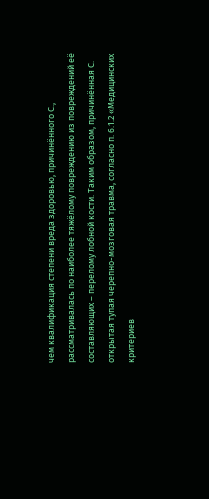чем квалификация степени вреда здоровью, причинённого С., рассматривалась по наиболее тяжёлому повреждению из повреждений её составляющих – перелому лобной кости. Таким образом, причинённая С. открытая тупая черепно-мозговая травма, согласно п. 6.1.2 «Медицинских критериев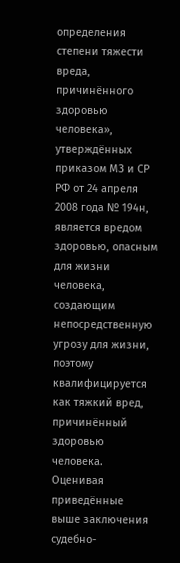определения степени тяжести вреда, причинённого здоровью человека», утверждённых приказом МЗ и СР РФ от 24 апреля 2008 года № 194н, является вредом здоровью, опасным для жизни человека, создающим непосредственную угрозу для жизни, поэтому квалифицируется как тяжкий вред, причинённый здоровью человека. Оценивая приведённые выше заключения судебно-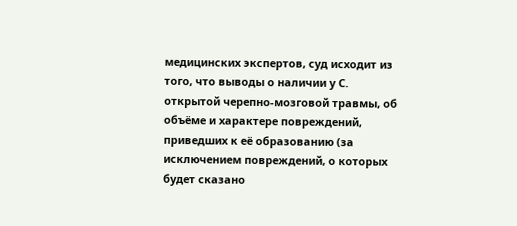медицинских экспертов, суд исходит из того, что выводы о наличии у С. открытой черепно-мозговой травмы, об объёме и характере повреждений, приведших к её образованию (за исключением повреждений, о которых будет сказано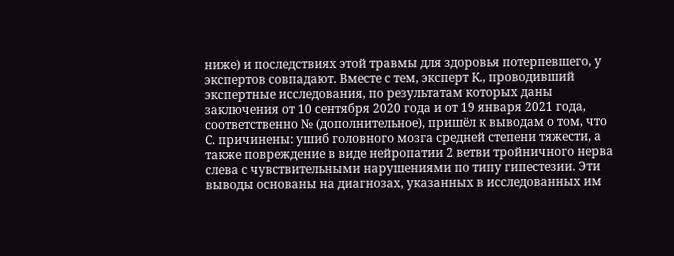ниже) и последствиях этой травмы для здоровья потерпевшего, у экспертов совпадают. Вместе с тем, эксперт К., проводивший экспертные исследования, по результатам которых даны заключения от 10 сентября 2020 года и от 19 января 2021 года, соответственно № (дополнительное), пришёл к выводам о том, что С. причинены: ушиб головного мозга средней степени тяжести, а также повреждение в виде нейропатии 2 ветви тройничного нерва слева с чувствительными нарушениями по типу гипестезии. Эти выводы основаны на диагнозах, указанных в исследованных им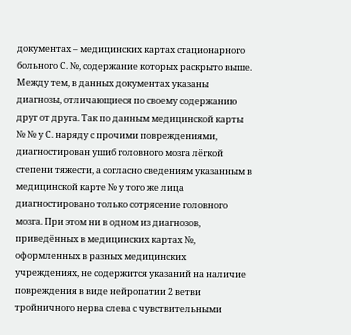документах – медицинских картах стационарного больного С. №, содержание которых раскрыто выше. Между тем, в данных документах указаны диагнозы, отличающиеся по своему содержанию друг от друга. Так по данным медицинской карты № № у С. наряду с прочими повреждениями, диагностирован ушиб головного мозга лёгкой степени тяжести, а согласно сведениям указанным в медицинской карте № у того же лица диагностировано только сотрясение головного мозга. При этом ни в одном из диагнозов, приведённых в медицинских картах №, оформленных в разных медицинских учреждениях, не содержится указаний на наличие повреждения в виде нейропатии 2 ветви тройничного нерва слева с чувствительными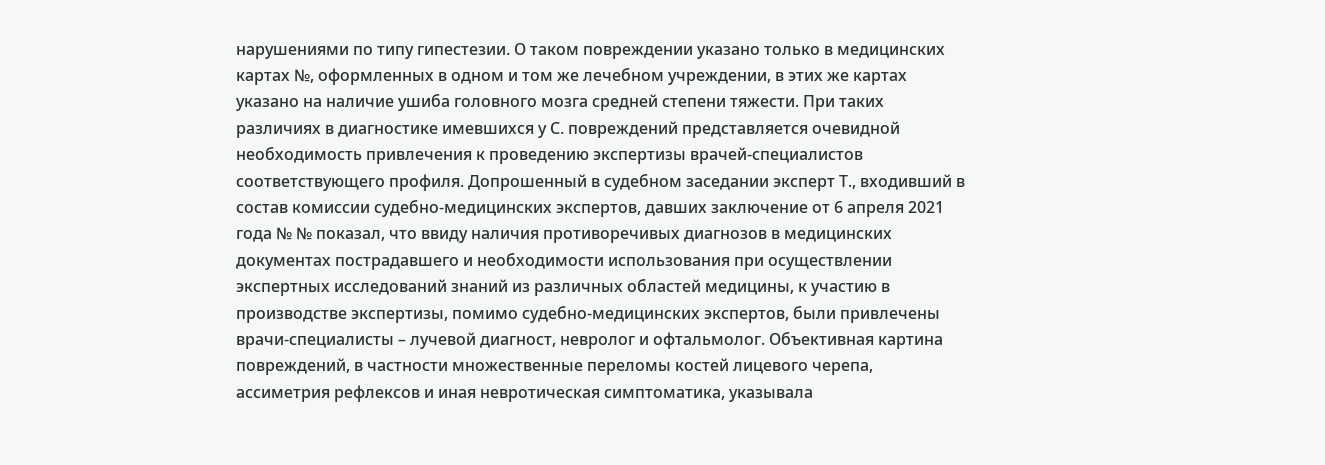нарушениями по типу гипестезии. О таком повреждении указано только в медицинских картах №, оформленных в одном и том же лечебном учреждении, в этих же картах указано на наличие ушиба головного мозга средней степени тяжести. При таких различиях в диагностике имевшихся у С. повреждений представляется очевидной необходимость привлечения к проведению экспертизы врачей-специалистов соответствующего профиля. Допрошенный в судебном заседании эксперт Т., входивший в состав комиссии судебно-медицинских экспертов, давших заключение от 6 апреля 2021 года № № показал, что ввиду наличия противоречивых диагнозов в медицинских документах пострадавшего и необходимости использования при осуществлении экспертных исследований знаний из различных областей медицины, к участию в производстве экспертизы, помимо судебно-медицинских экспертов, были привлечены врачи-специалисты – лучевой диагност, невролог и офтальмолог. Объективная картина повреждений, в частности множественные переломы костей лицевого черепа, ассиметрия рефлексов и иная невротическая симптоматика, указывала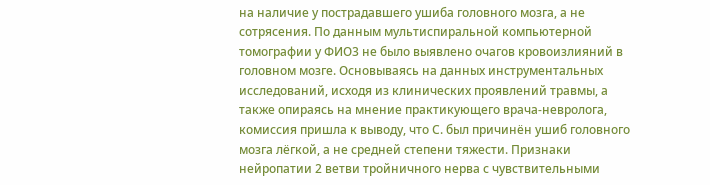на наличие у пострадавшего ушиба головного мозга, а не сотрясения. По данным мультиспиральной компьютерной томографии у ФИО3 не было выявлено очагов кровоизлияний в головном мозге. Основываясь на данных инструментальных исследований, исходя из клинических проявлений травмы, а также опираясь на мнение практикующего врача-невролога, комиссия пришла к выводу, что С. был причинён ушиб головного мозга лёгкой, а не средней степени тяжести. Признаки нейропатии 2 ветви тройничного нерва с чувствительными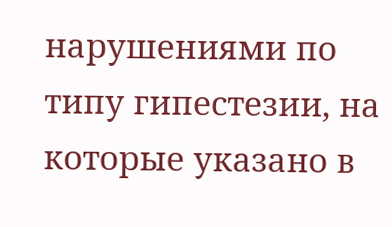нарушениями по типу гипестезии, на которые указано в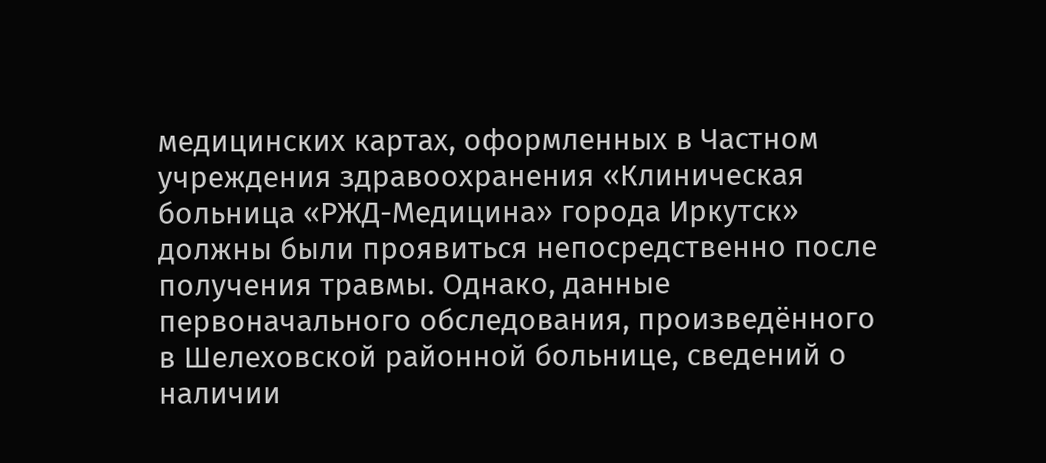медицинских картах, оформленных в Частном учреждения здравоохранения «Клиническая больница «РЖД-Медицина» города Иркутск» должны были проявиться непосредственно после получения травмы. Однако, данные первоначального обследования, произведённого в Шелеховской районной больнице, сведений о наличии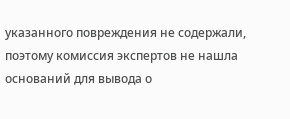указанного повреждения не содержали, поэтому комиссия экспертов не нашла оснований для вывода о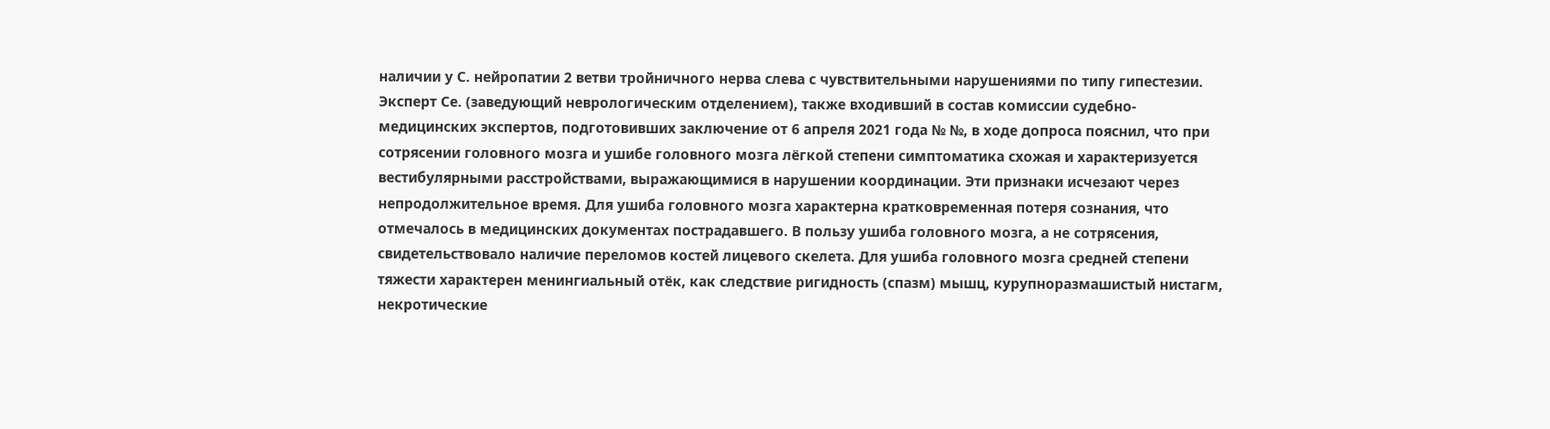наличии у С. нейропатии 2 ветви тройничного нерва слева с чувствительными нарушениями по типу гипестезии. Эксперт Се. (заведующий неврологическим отделением), также входивший в состав комиссии судебно-медицинских экспертов, подготовивших заключение от 6 апреля 2021 года № №, в ходе допроса пояснил, что при сотрясении головного мозга и ушибе головного мозга лёгкой степени симптоматика схожая и характеризуется вестибулярными расстройствами, выражающимися в нарушении координации. Эти признаки исчезают через непродолжительное время. Для ушиба головного мозга характерна кратковременная потеря сознания, что отмечалось в медицинских документах пострадавшего. В пользу ушиба головного мозга, а не сотрясения, свидетельствовало наличие переломов костей лицевого скелета. Для ушиба головного мозга средней степени тяжести характерен менингиальный отёк, как следствие ригидность (спазм) мышц, курупноразмашистый нистагм, некротические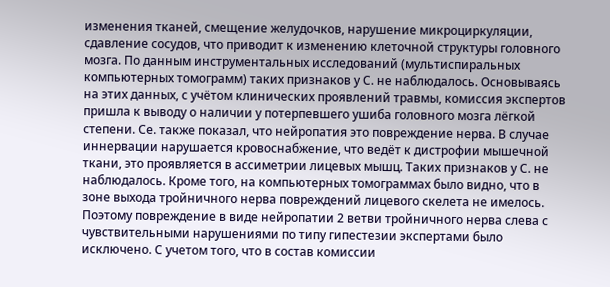изменения тканей, смещение желудочков, нарушение микроциркуляции, сдавление сосудов, что приводит к изменению клеточной структуры головного мозга. По данным инструментальных исследований (мультиспиральных компьютерных томограмм) таких признаков у С. не наблюдалось. Основываясь на этих данных, с учётом клинических проявлений травмы, комиссия экспертов пришла к выводу о наличии у потерпевшего ушиба головного мозга лёгкой степени. Се. также показал, что нейропатия это повреждение нерва. В случае иннервации нарушается кровоснабжение, что ведёт к дистрофии мышечной ткани, это проявляется в ассиметрии лицевых мышц. Таких признаков у С. не наблюдалось. Кроме того, на компьютерных томограммах было видно, что в зоне выхода тройничного нерва повреждений лицевого скелета не имелось. Поэтому повреждение в виде нейропатии 2 ветви тройничного нерва слева с чувствительными нарушениями по типу гипестезии экспертами было исключено. С учетом того, что в состав комиссии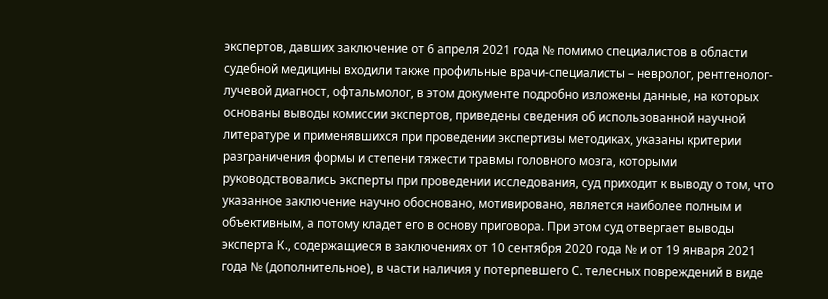экспертов, давших заключение от 6 апреля 2021 года № помимо специалистов в области судебной медицины входили также профильные врачи-специалисты – невролог, рентгенолог-лучевой диагност, офтальмолог, в этом документе подробно изложены данные, на которых основаны выводы комиссии экспертов, приведены сведения об использованной научной литературе и применявшихся при проведении экспертизы методиках, указаны критерии разграничения формы и степени тяжести травмы головного мозга, которыми руководствовались эксперты при проведении исследования, суд приходит к выводу о том, что указанное заключение научно обосновано, мотивировано, является наиболее полным и объективным, а потому кладет его в основу приговора. При этом суд отвергает выводы эксперта К., содержащиеся в заключениях от 10 сентября 2020 года № и от 19 января 2021 года № (дополнительное), в части наличия у потерпевшего С. телесных повреждений в виде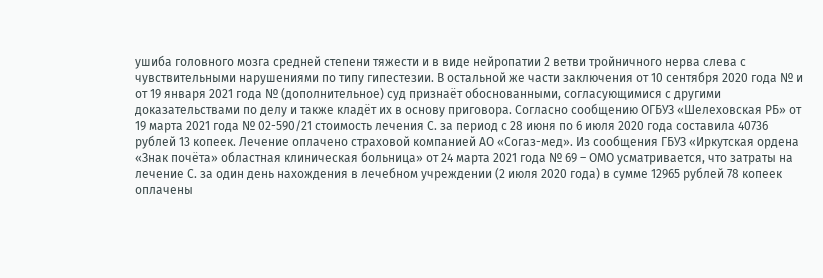ушиба головного мозга средней степени тяжести и в виде нейропатии 2 ветви тройничного нерва слева с чувствительными нарушениями по типу гипестезии. В остальной же части заключения от 10 сентября 2020 года № и от 19 января 2021 года № (дополнительное) суд признаёт обоснованными, согласующимися с другими доказательствами по делу и также кладёт их в основу приговора. Согласно сообщению ОГБУЗ «Шелеховская РБ» от 19 марта 2021 года № 02-590/21 стоимость лечения С. за период с 28 июня по 6 июля 2020 года составила 40736 рублей 13 копеек. Лечение оплачено страховой компанией АО «Согаз-мед». Из сообщения ГБУЗ «Иркутская ордена «Знак почёта» областная клиническая больница» от 24 марта 2021 года № 69 – ОМО усматривается, что затраты на лечение С. за один день нахождения в лечебном учреждении (2 июля 2020 года) в сумме 12965 рублей 78 копеек оплачены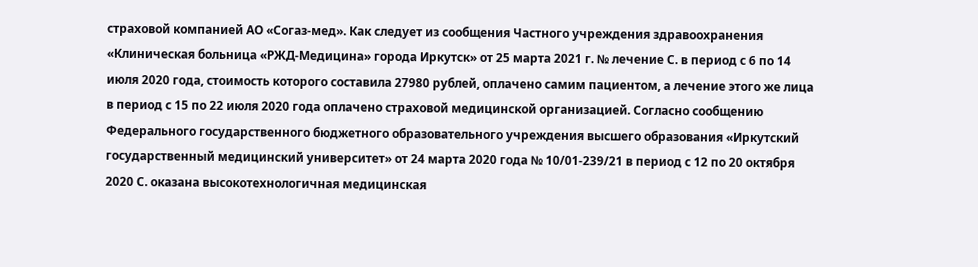страховой компанией АО «Согаз-мед». Как следует из сообщения Частного учреждения здравоохранения «Клиническая больница «РЖД-Медицина» города Иркутск» от 25 марта 2021 г. № лечение С. в период с 6 по 14 июля 2020 года, стоимость которого составила 27980 рублей, оплачено самим пациентом, а лечение этого же лица в период с 15 по 22 июля 2020 года оплачено страховой медицинской организацией. Согласно сообщению Федерального государственного бюджетного образовательного учреждения высшего образования «Иркутский государственный медицинский университет» от 24 марта 2020 года № 10/01-239/21 в период с 12 по 20 октября 2020 С. оказана высокотехнологичная медицинская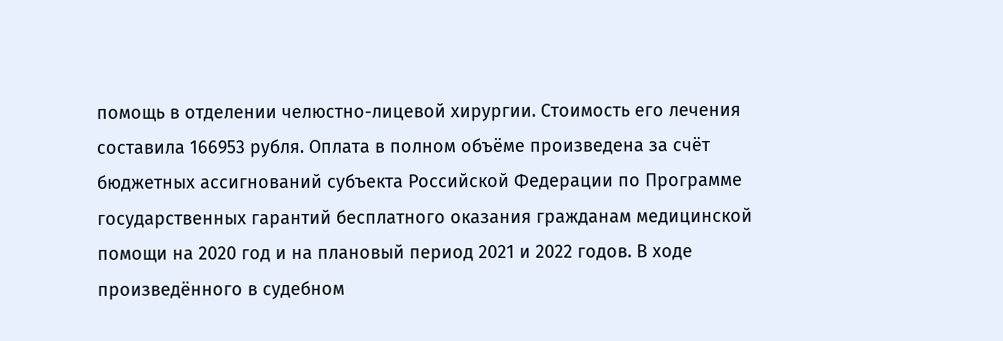помощь в отделении челюстно-лицевой хирургии. Стоимость его лечения составила 166953 рубля. Оплата в полном объёме произведена за счёт бюджетных ассигнований субъекта Российской Федерации по Программе государственных гарантий бесплатного оказания гражданам медицинской помощи на 2020 год и на плановый период 2021 и 2022 годов. В ходе произведённого в судебном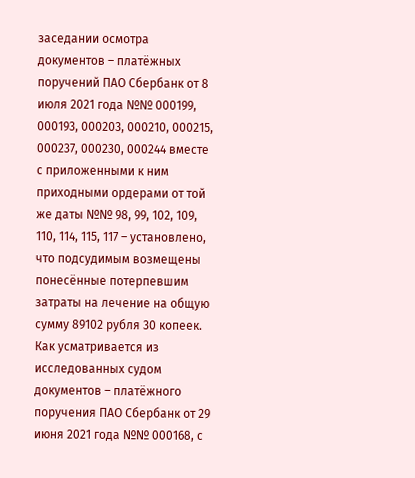заседании осмотра документов – платёжных поручений ПАО Сбербанк от 8 июля 2021 года №№ 000199, 000193, 000203, 000210, 000215, 000237, 000230, 000244 вместе с приложенными к ним приходными ордерами от той же даты №№ 98, 99, 102, 109, 110, 114, 115, 117 – установлено, что подсудимым возмещены понесённые потерпевшим затраты на лечение на общую сумму 89102 рубля 30 копеек. Как усматривается из исследованных судом документов – платёжного поручения ПАО Сбербанк от 29 июня 2021 года №№ 000168, с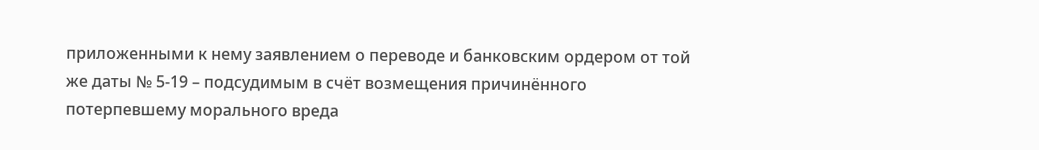приложенными к нему заявлением о переводе и банковским ордером от той же даты № 5-19 – подсудимым в счёт возмещения причинённого потерпевшему морального вреда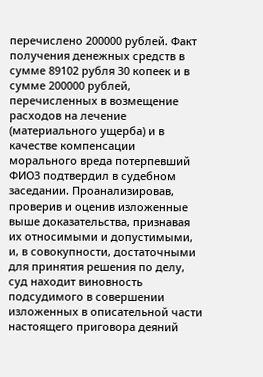перечислено 200000 рублей. Факт получения денежных средств в сумме 89102 рубля 30 копеек и в сумме 200000 рублей, перечисленных в возмещение расходов на лечение (материального ущерба) и в качестве компенсации морального вреда потерпевший ФИО3 подтвердил в судебном заседании. Проанализировав, проверив и оценив изложенные выше доказательства, признавая их относимыми и допустимыми, и, в совокупности, достаточными для принятия решения по делу, суд находит виновность подсудимого в совершении изложенных в описательной части настоящего приговора деяний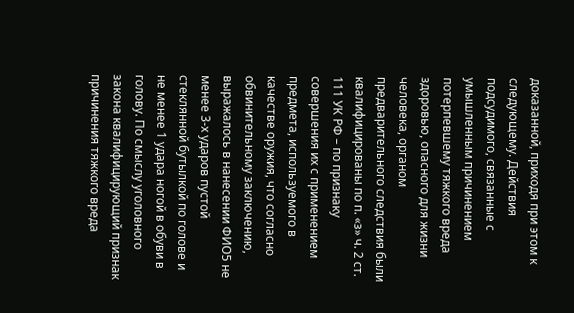доказанной, приходя при этом к следующему. Действия подсудимого, связанные с умышленным причинением потерпевшему тяжкого вреда здоровью, опасного для жизни человека, органом предварительного следствия были квалифицированы по п. «з» ч. 2 ст. 111 УК РФ – по признаку совершения их с применением предмета, используемого в качестве оружия, что согласно обвинительному заключению, выражалось в нанесении ФИО5 не менее 3-х ударов пустой стеклянной бутылкой по голове и не менее 1 удара ногой в обуви в голову. По смыслу уголовного закона квалифицирующий признак причинения тяжкого вреда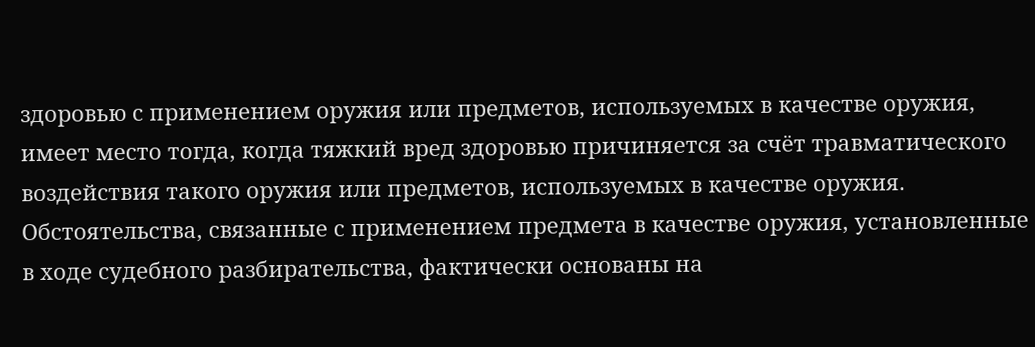здоровью с применением оружия или предметов, используемых в качестве оружия, имеет место тогда, когда тяжкий вред здоровью причиняется за счёт травматического воздействия такого оружия или предметов, используемых в качестве оружия. Обстоятельства, связанные с применением предмета в качестве оружия, установленные в ходе судебного разбирательства, фактически основаны на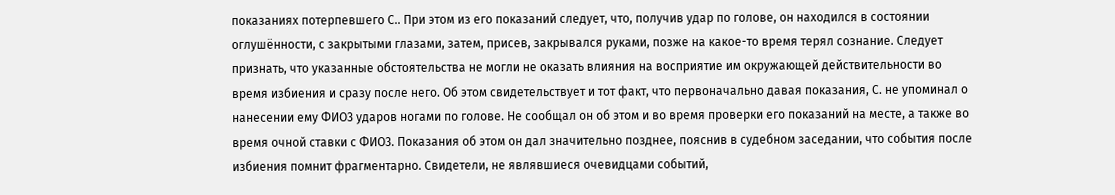показаниях потерпевшего С.. При этом из его показаний следует, что, получив удар по голове, он находился в состоянии оглушённости, с закрытыми глазами, затем, присев, закрывался руками, позже на какое-то время терял сознание. Следует признать, что указанные обстоятельства не могли не оказать влияния на восприятие им окружающей действительности во время избиения и сразу после него. Об этом свидетельствует и тот факт, что первоначально давая показания, С. не упоминал о нанесении ему ФИО3 ударов ногами по голове. Не сообщал он об этом и во время проверки его показаний на месте, а также во время очной ставки с ФИО3. Показания об этом он дал значительно позднее, пояснив в судебном заседании, что события после избиения помнит фрагментарно. Свидетели, не являвшиеся очевидцами событий,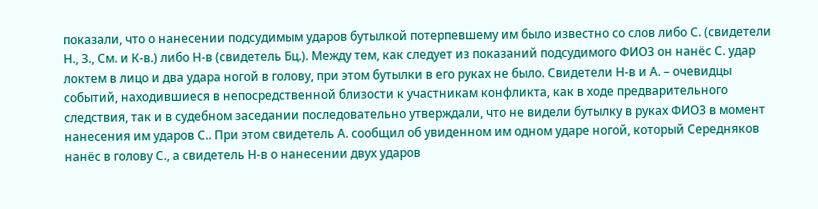показали, что о нанесении подсудимым ударов бутылкой потерпевшему им было известно со слов либо С. (свидетели Н., З., См. и К-в.) либо Н-в (свидетель Бц.). Между тем, как следует из показаний подсудимого ФИО3 он нанёс С. удар локтем в лицо и два удара ногой в голову, при этом бутылки в его руках не было. Свидетели Н-в и А. – очевидцы событий, находившиеся в непосредственной близости к участникам конфликта, как в ходе предварительного следствия, так и в судебном заседании последовательно утверждали, что не видели бутылку в руках ФИО3 в момент нанесения им ударов С.. При этом свидетель А. сообщил об увиденном им одном ударе ногой, который Середняков нанёс в голову С., а свидетель Н-в о нанесении двух ударов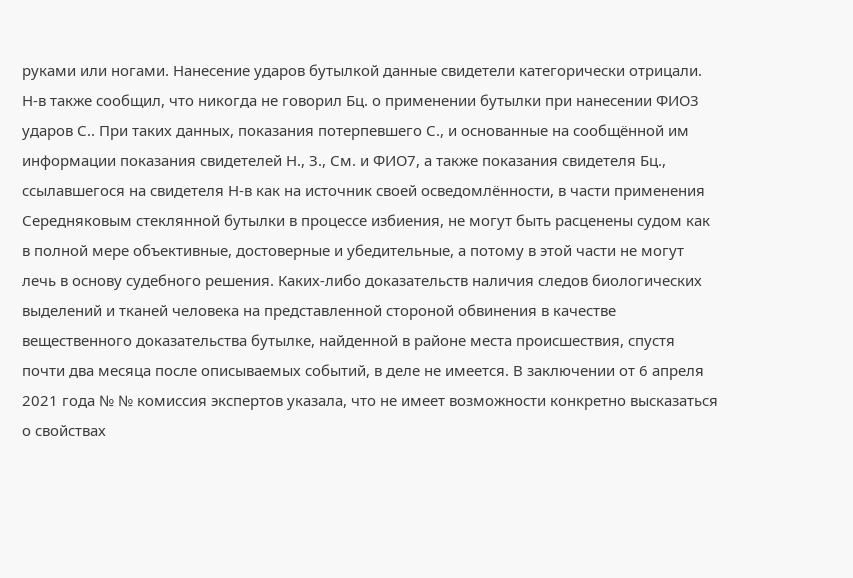руками или ногами. Нанесение ударов бутылкой данные свидетели категорически отрицали. Н-в также сообщил, что никогда не говорил Бц. о применении бутылки при нанесении ФИО3 ударов С.. При таких данных, показания потерпевшего С., и основанные на сообщённой им информации показания свидетелей Н., З., См. и ФИО7, а также показания свидетеля Бц., ссылавшегося на свидетеля Н-в как на источник своей осведомлённости, в части применения Середняковым стеклянной бутылки в процессе избиения, не могут быть расценены судом как в полной мере объективные, достоверные и убедительные, а потому в этой части не могут лечь в основу судебного решения. Каких-либо доказательств наличия следов биологических выделений и тканей человека на представленной стороной обвинения в качестве вещественного доказательства бутылке, найденной в районе места происшествия, спустя почти два месяца после описываемых событий, в деле не имеется. В заключении от 6 апреля 2021 года № № комиссия экспертов указала, что не имеет возможности конкретно высказаться о свойствах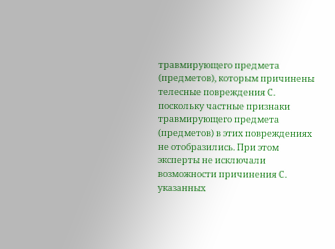травмирующего предмета (предметов), которым причинены телесные повреждения С. поскольку частные признаки травмирующего предмета (предметов) в этих повреждениях не отобразились. При этом эксперты не исключали возможности причинения С. указанных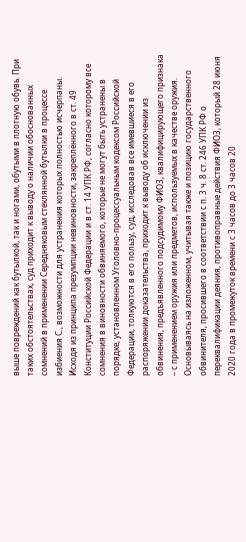выше повреждений как бутылкой, так и ногами, обутыми в плотную обувь. При таких обстоятельствах, суд приходит к выводу о наличии обоснованных сомнений в применении Середняковым стеклянной бутылки в процессе избиения С., возможности для устранения которых полностью исчерпаны. Исходя из принципа презумпции невиновности, закреплённого в ст. 49 Конституции Российской Федерации и в ст. 14 УПК РФ, согласно которому все сомнения в виновности обвиняемого, которые не могут быть устранены в порядке, установленном Уголовно-процессуальным кодексом Российской Федерации, толкуются в его пользу, суд, исследовав все имевшиеся в его распоряжении доказательства, приходит к выводу об исключении из обвинения, предъявленного подсудимому ФИО3, квалифицирующего признака – с применением оружия или предметов, используемых в качестве оружия. Основываясь на изложенном, учитывая также и позицию государственного обвинителя, просившего в соответствии с п. 3 ч. 8 ст. 246 УПК РФ о переквалификации деяния, противоправные действия ФИО3, который 28 июня 2020 года в промежуток времени с 3 часов до 3 часов 20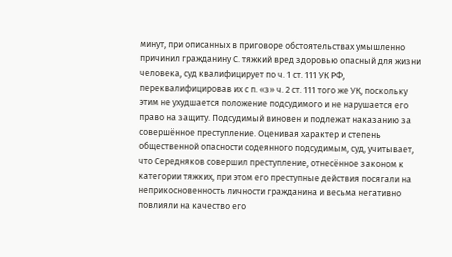минут, при описанных в приговоре обстоятельствах умышленно причинил гражданину С. тяжкий вред здоровью опасный для жизни человека, суд квалифицирует по ч. 1 ст. 111 УК РФ, переквалифицировав их с п. «з» ч. 2 ст. 111 того же УК, поскольку этим не ухудшается положение подсудимого и не нарушается его право на защиту. Подсудимый виновен и подлежат наказанию за совершённое преступление. Оценивая характер и степень общественной опасности содеянного подсудимым, суд, учитывает, что Середняков совершил преступление, отнесённое законом к категории тяжких, при этом его преступные действия посягали на неприкосновенность личности гражданина и весьма негативно повлияли на качество его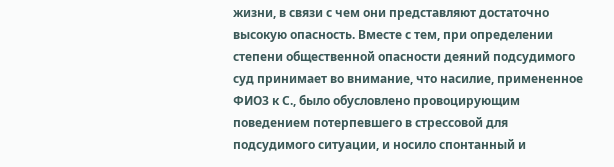жизни, в связи с чем они представляют достаточно высокую опасность. Вместе с тем, при определении степени общественной опасности деяний подсудимого суд принимает во внимание, что насилие, примененное ФИО3 к С., было обусловлено провоцирующим поведением потерпевшего в стрессовой для подсудимого ситуации, и носило спонтанный и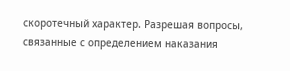скоротечный характер. Разрешая вопросы, связанные с определением наказания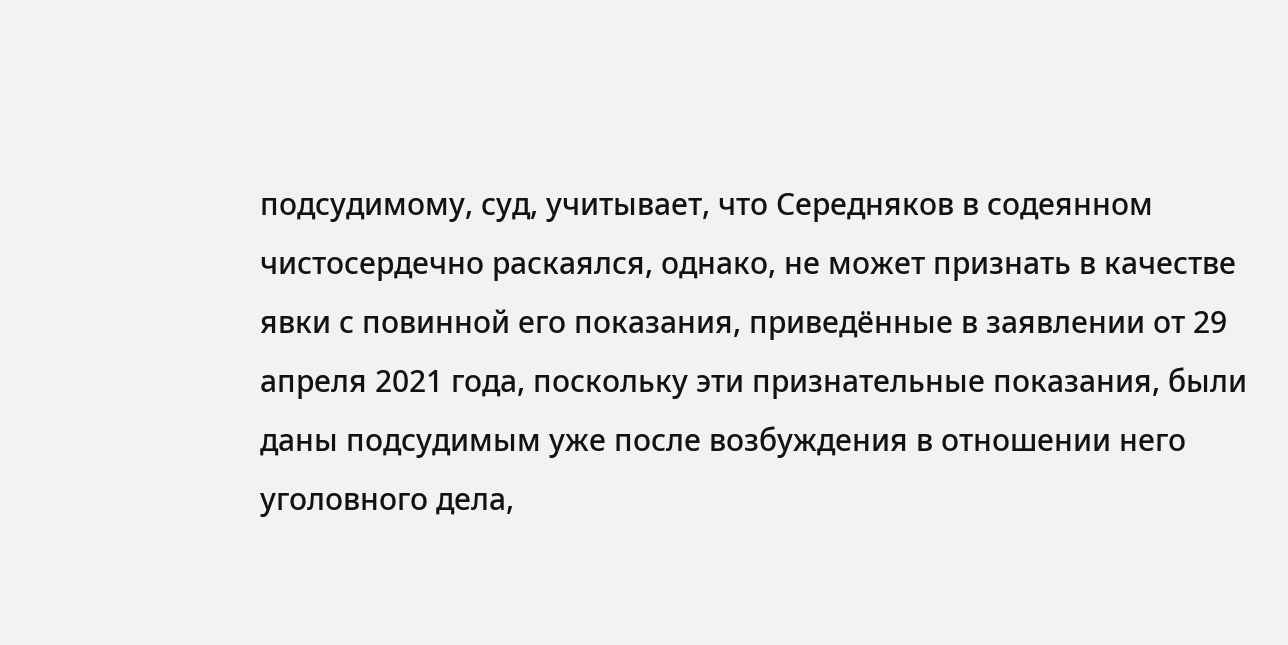подсудимому, суд, учитывает, что Середняков в содеянном чистосердечно раскаялся, однако, не может признать в качестве явки с повинной его показания, приведённые в заявлении от 29 апреля 2021 года, поскольку эти признательные показания, были даны подсудимым уже после возбуждения в отношении него уголовного дела,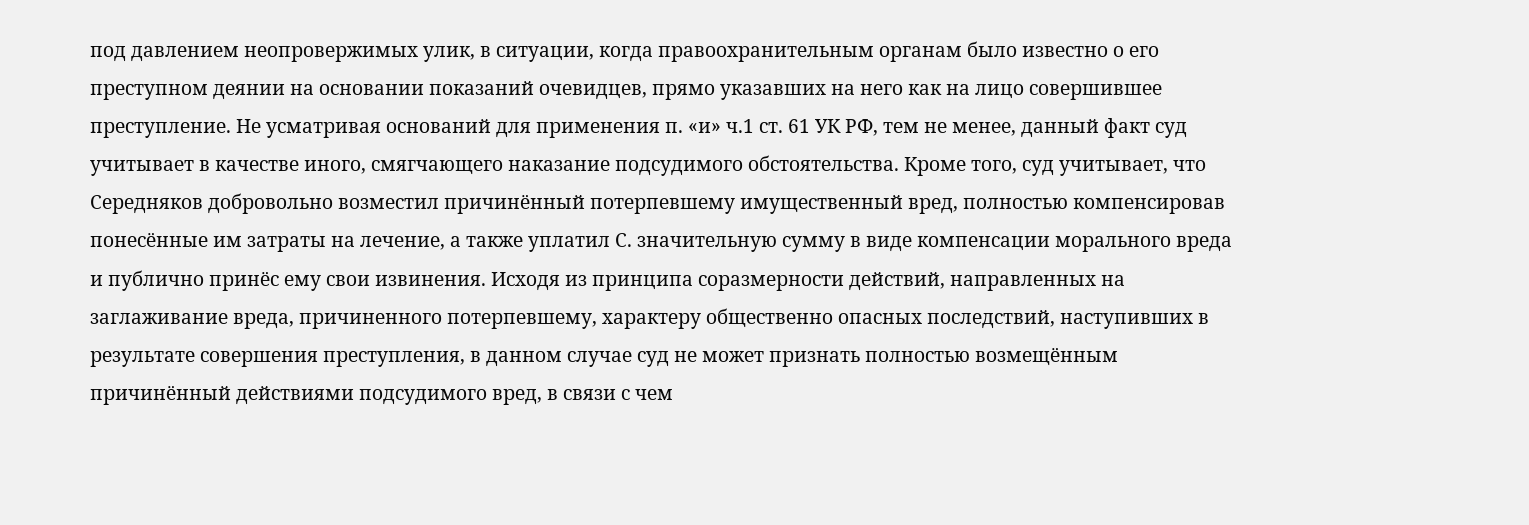под давлением неопровержимых улик, в ситуации, когда правоохранительным органам было известно о его преступном деянии на основании показаний очевидцев, прямо указавших на него как на лицо совершившее преступление. Не усматривая оснований для применения п. «и» ч.1 ст. 61 УК РФ, тем не менее, данный факт суд учитывает в качестве иного, смягчающего наказание подсудимого обстоятельства. Кроме того, суд учитывает, что Середняков добровольно возместил причинённый потерпевшему имущественный вред, полностью компенсировав понесённые им затраты на лечение, а также уплатил С. значительную сумму в виде компенсации морального вреда и публично принёс ему свои извинения. Исходя из принципа соразмерности действий, направленных на заглаживание вреда, причиненного потерпевшему, характеру общественно опасных последствий, наступивших в результате совершения преступления, в данном случае суд не может признать полностью возмещённым причинённый действиями подсудимого вред, в связи с чем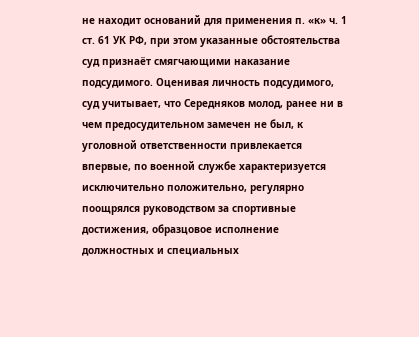не находит оснований для применения п. «к» ч. 1 ст. 61 УК РФ, при этом указанные обстоятельства суд признаёт смягчающими наказание подсудимого. Оценивая личность подсудимого, суд учитывает, что Середняков молод, ранее ни в чем предосудительном замечен не был, к уголовной ответственности привлекается впервые, по военной службе характеризуется исключительно положительно, регулярно поощрялся руководством за спортивные достижения, образцовое исполнение должностных и специальных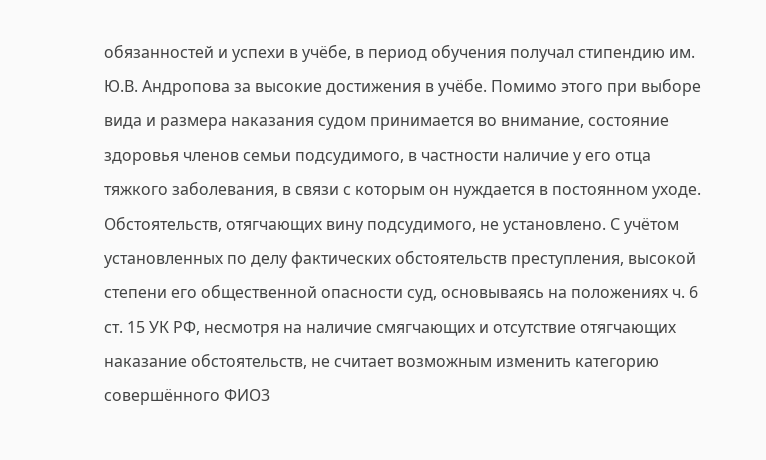обязанностей и успехи в учёбе, в период обучения получал стипендию им. Ю.В. Андропова за высокие достижения в учёбе. Помимо этого при выборе вида и размера наказания судом принимается во внимание, состояние здоровья членов семьи подсудимого, в частности наличие у его отца тяжкого заболевания, в связи с которым он нуждается в постоянном уходе. Обстоятельств, отягчающих вину подсудимого, не установлено. С учётом установленных по делу фактических обстоятельств преступления, высокой степени его общественной опасности суд, основываясь на положениях ч. 6 ст. 15 УК РФ, несмотря на наличие смягчающих и отсутствие отягчающих наказание обстоятельств, не считает возможным изменить категорию совершённого ФИО3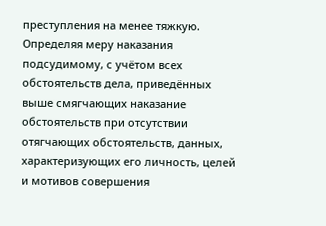преступления на менее тяжкую. Определяя меру наказания подсудимому, с учётом всех обстоятельств дела, приведённых выше смягчающих наказание обстоятельств при отсутствии отягчающих обстоятельств, данных, характеризующих его личность, целей и мотивов совершения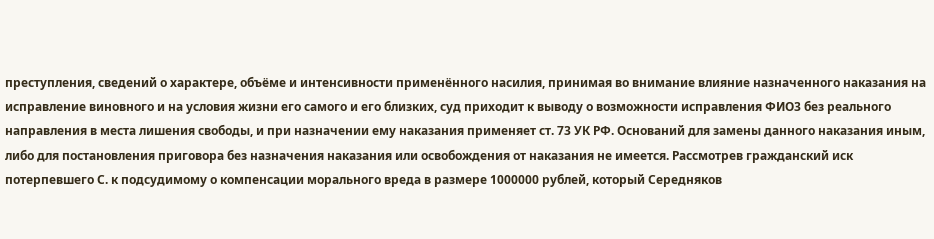преступления, сведений о характере, объёме и интенсивности применённого насилия, принимая во внимание влияние назначенного наказания на исправление виновного и на условия жизни его самого и его близких, суд приходит к выводу о возможности исправления ФИО3 без реального направления в места лишения свободы, и при назначении ему наказания применяет ст. 73 УК РФ. Оснований для замены данного наказания иным, либо для постановления приговора без назначения наказания или освобождения от наказания не имеется. Рассмотрев гражданский иск потерпевшего С. к подсудимому о компенсации морального вреда в размере 1000000 рублей, который Середняков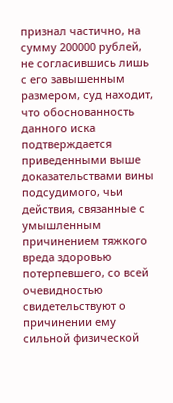признал частично, на сумму 200000 рублей, не согласившись лишь с его завышенным размером, суд находит, что обоснованность данного иска подтверждается приведенными выше доказательствами вины подсудимого, чьи действия, связанные с умышленным причинением тяжкого вреда здоровью потерпевшего, со всей очевидностью свидетельствуют о причинении ему сильной физической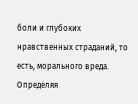боли и глубоких нравственных страданий, то есть, морального вреда. Определяя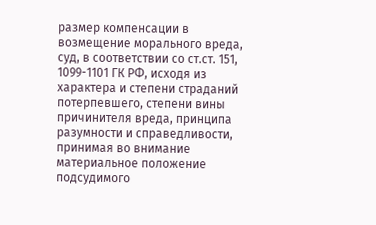размер компенсации в возмещение морального вреда, суд, в соответствии со ст.ст. 151, 1099-1101 ГК РФ, исходя из характера и степени страданий потерпевшего, степени вины причинителя вреда, принципа разумности и справедливости, принимая во внимание материальное положение подсудимого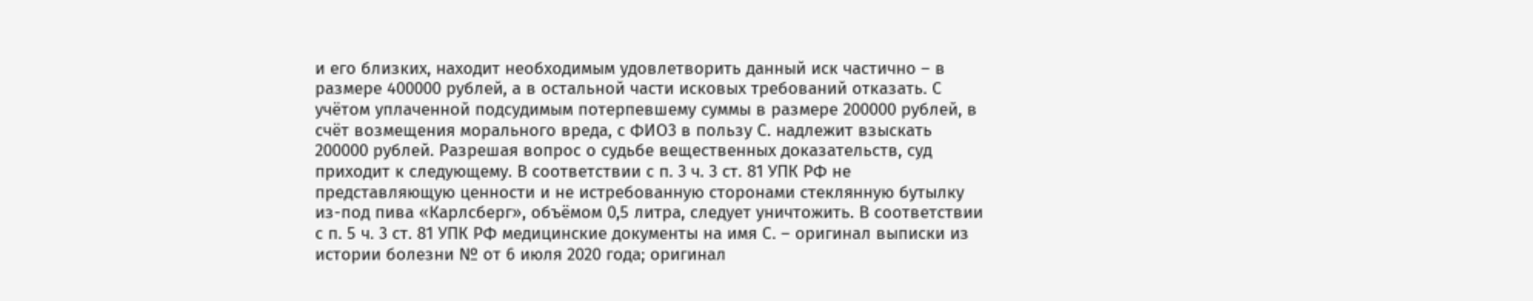и его близких, находит необходимым удовлетворить данный иск частично – в размере 400000 рублей, а в остальной части исковых требований отказать. С учётом уплаченной подсудимым потерпевшему суммы в размере 200000 рублей, в счёт возмещения морального вреда, с ФИО3 в пользу С. надлежит взыскать 200000 рублей. Разрешая вопрос о судьбе вещественных доказательств, суд приходит к следующему. В соответствии с п. 3 ч. 3 ст. 81 УПК РФ не представляющую ценности и не истребованную сторонами стеклянную бутылку из-под пива «Карлсберг», объёмом 0,5 литра, следует уничтожить. В соответствии с п. 5 ч. 3 ст. 81 УПК РФ медицинские документы на имя С. – оригинал выписки из истории болезни № от 6 июля 2020 года; оригинал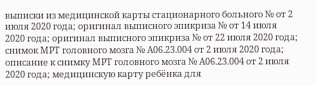выписки из медицинской карты стационарного больного № от 2 июля 2020 года; оригинал выписного эпикриза № от 14 июля 2020 года; оригинал выписного эпикриза № от 22 июля 2020 года; снимок МРТ головного мозга № А06.23.004 от 2 июля 2020 года; описание к снимку МРТ головного мозга № А06.23.004 от 2 июля 2020 года; медицинскую карту ребёнка для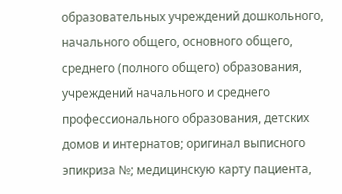образовательных учреждений дошкольного, начального общего, основного общего, среднего (полного общего) образования, учреждений начального и среднего профессионального образования, детских домов и интернатов; оригинал выписного эпикриза №; медицинскую карту пациента,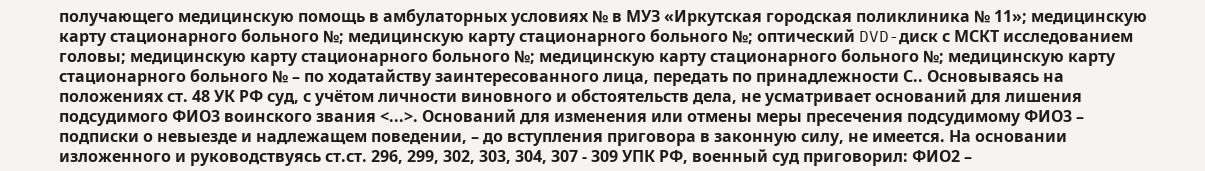получающего медицинскую помощь в амбулаторных условиях № в МУЗ «Иркутская городская поликлиника № 11»; медицинскую карту стационарного больного №; медицинскую карту стационарного больного №; оптический DVD-диск с МСКТ исследованием головы; медицинскую карту стационарного больного №; медицинскую карту стационарного больного №; медицинскую карту стационарного больного № – по ходатайству заинтересованного лица, передать по принадлежности С.. Основываясь на положениях ст. 48 УК РФ суд, с учётом личности виновного и обстоятельств дела, не усматривает оснований для лишения подсудимого ФИО3 воинского звания <...>. Оснований для изменения или отмены меры пресечения подсудимому ФИО3 – подписки о невыезде и надлежащем поведении, – до вступления приговора в законную силу, не имеется. На основании изложенного и руководствуясь ст.ст. 296, 299, 302, 303, 304, 307 - 309 УПК РФ, военный суд приговорил: ФИО2 –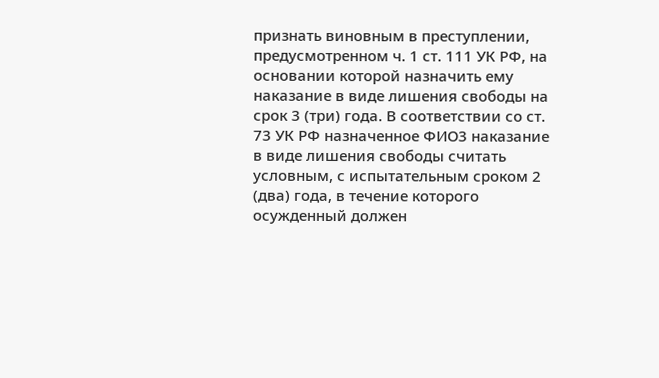признать виновным в преступлении, предусмотренном ч. 1 ст. 111 УК РФ, на основании которой назначить ему наказание в виде лишения свободы на срок 3 (три) года. В соответствии со ст. 73 УК РФ назначенное ФИО3 наказание в виде лишения свободы считать условным, с испытательным сроком 2 (два) года, в течение которого осужденный должен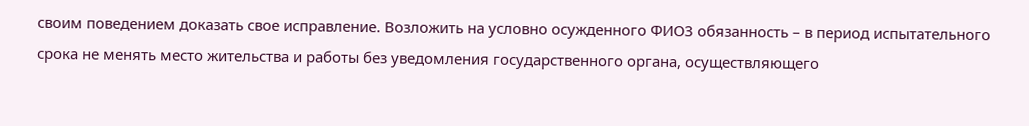своим поведением доказать свое исправление. Возложить на условно осужденного ФИО3 обязанность – в период испытательного срока не менять место жительства и работы без уведомления государственного органа, осуществляющего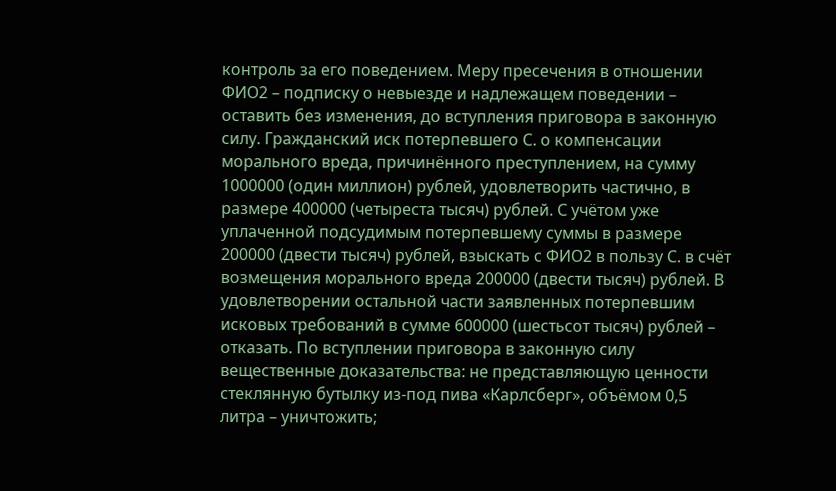контроль за его поведением. Меру пресечения в отношении ФИО2 – подписку о невыезде и надлежащем поведении – оставить без изменения, до вступления приговора в законную силу. Гражданский иск потерпевшего С. о компенсации морального вреда, причинённого преступлением, на сумму 1000000 (один миллион) рублей, удовлетворить частично, в размере 400000 (четыреста тысяч) рублей. С учётом уже уплаченной подсудимым потерпевшему суммы в размере 200000 (двести тысяч) рублей, взыскать с ФИО2 в пользу С. в счёт возмещения морального вреда 200000 (двести тысяч) рублей. В удовлетворении остальной части заявленных потерпевшим исковых требований в сумме 600000 (шестьсот тысяч) рублей – отказать. По вступлении приговора в законную силу вещественные доказательства: не представляющую ценности стеклянную бутылку из-под пива «Карлсберг», объёмом 0,5 литра – уничтожить;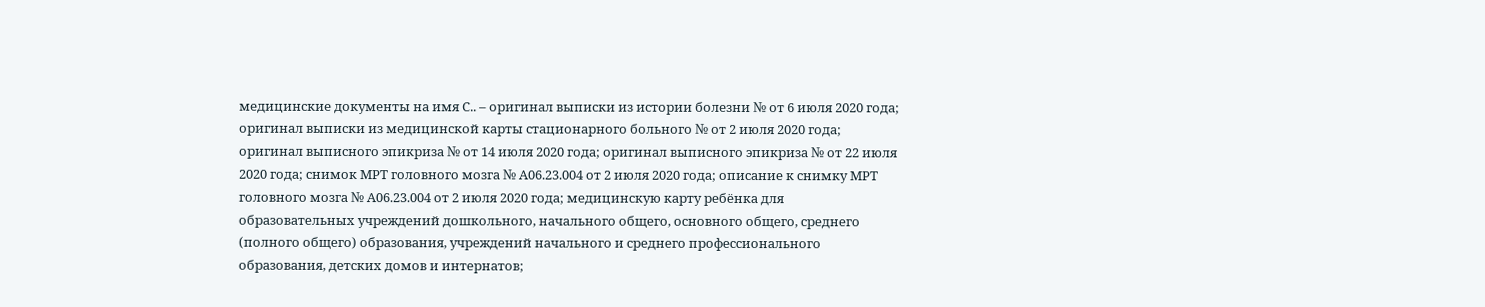медицинские документы на имя С.. – оригинал выписки из истории болезни № от 6 июля 2020 года; оригинал выписки из медицинской карты стационарного больного № от 2 июля 2020 года; оригинал выписного эпикриза № от 14 июля 2020 года; оригинал выписного эпикриза № от 22 июля 2020 года; снимок МРТ головного мозга № А06.23.004 от 2 июля 2020 года; описание к снимку МРТ головного мозга № А06.23.004 от 2 июля 2020 года; медицинскую карту ребёнка для образовательных учреждений дошкольного, начального общего, основного общего, среднего (полного общего) образования, учреждений начального и среднего профессионального образования, детских домов и интернатов;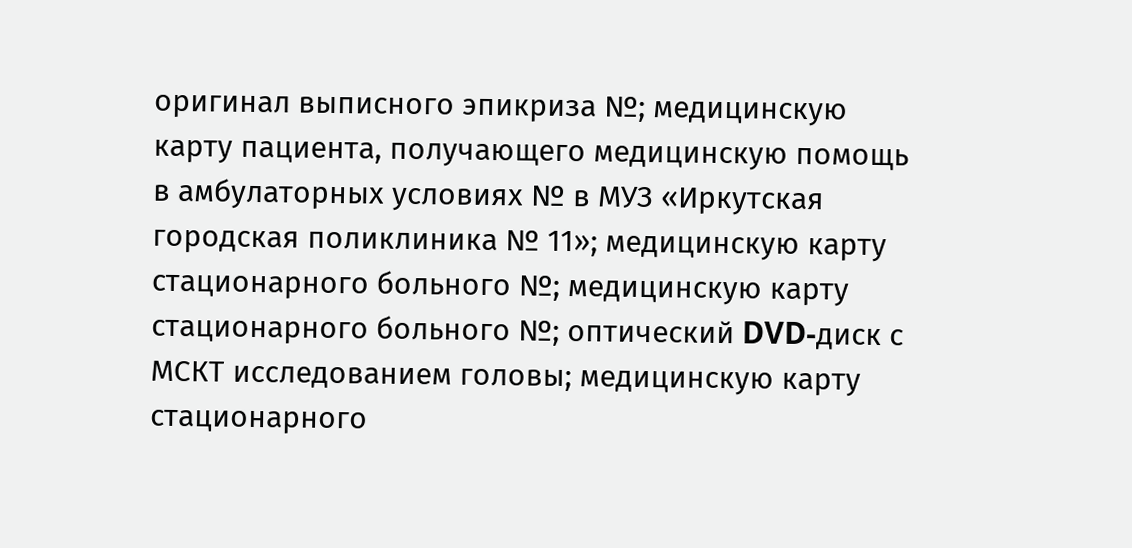оригинал выписного эпикриза №; медицинскую карту пациента, получающего медицинскую помощь в амбулаторных условиях № в МУЗ «Иркутская городская поликлиника № 11»; медицинскую карту стационарного больного №; медицинскую карту стационарного больного №; оптический DVD-диск с МСКТ исследованием головы; медицинскую карту стационарного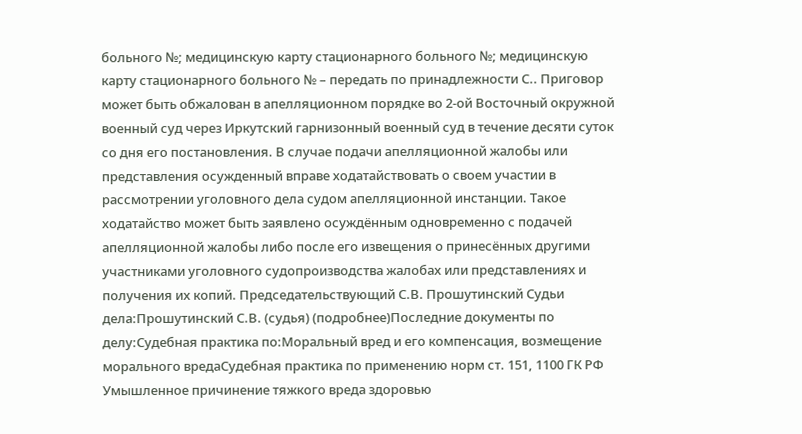больного №; медицинскую карту стационарного больного №; медицинскую карту стационарного больного № – передать по принадлежности С.. Приговор может быть обжалован в апелляционном порядке во 2-ой Восточный окружной военный суд через Иркутский гарнизонный военный суд в течение десяти суток со дня его постановления. В случае подачи апелляционной жалобы или представления осужденный вправе ходатайствовать о своем участии в рассмотрении уголовного дела судом апелляционной инстанции. Такое ходатайство может быть заявлено осуждённым одновременно с подачей апелляционной жалобы либо после его извещения о принесённых другими участниками уголовного судопроизводства жалобах или представлениях и получения их копий. Председательствующий С.В. Прошутинский Судьи дела:Прошутинский С.В. (судья) (подробнее)Последние документы по делу:Судебная практика по:Моральный вред и его компенсация, возмещение морального вредаСудебная практика по применению норм ст. 151, 1100 ГК РФ Умышленное причинение тяжкого вреда здоровью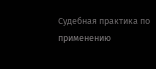Судебная практика по применению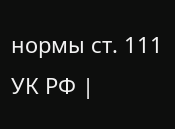нормы ст. 111 УК РФ |